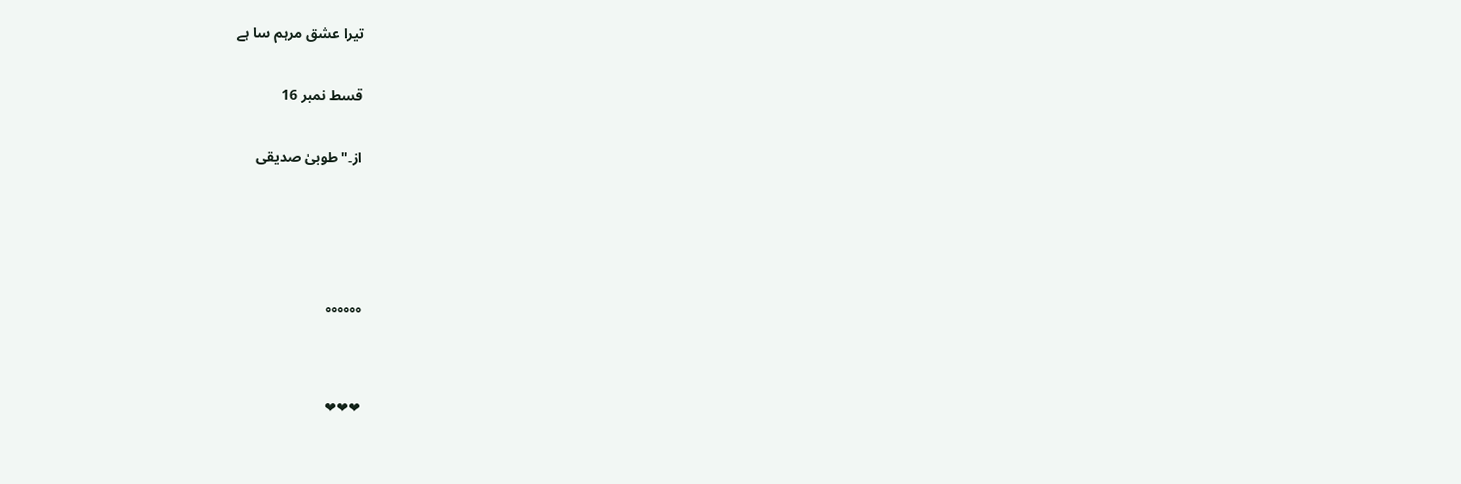تیرا عشق مرہم سا ہے

قسط نمبر 16

از۔"طوبیٰ صدیقی




°°°°°°


❤❤❤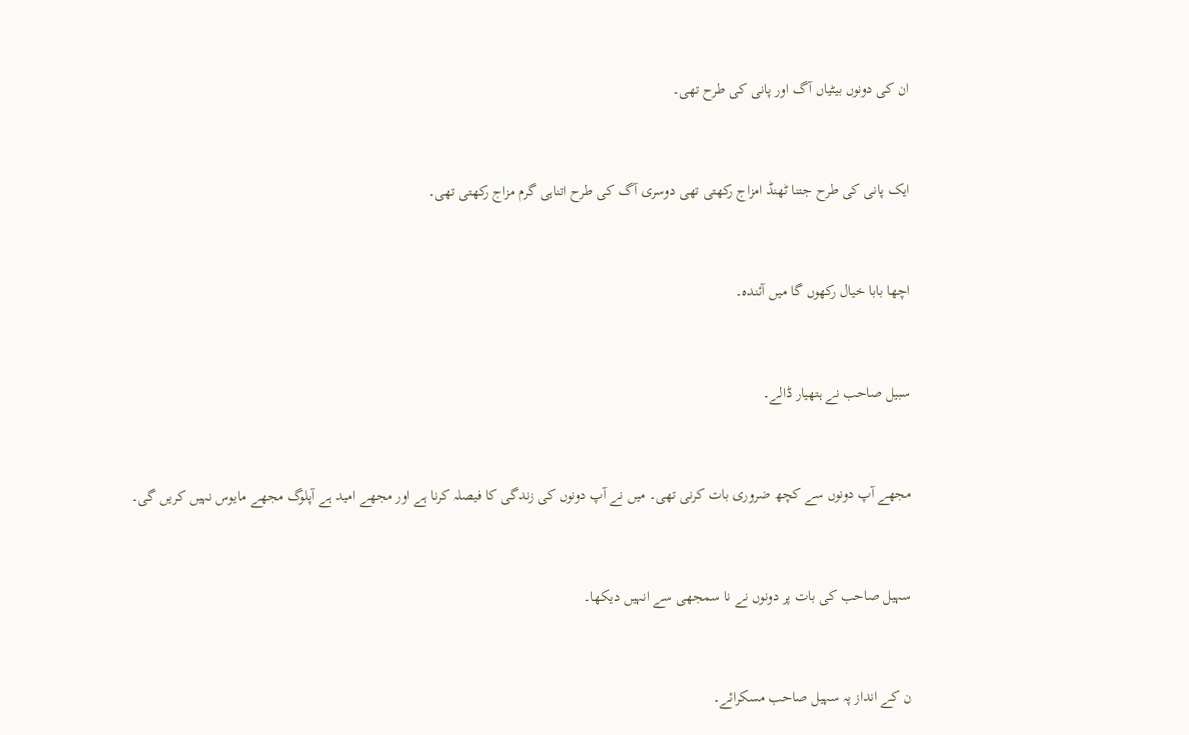ان کی دونوں بیٹیاں آگ اور پانی کی طرح تھی۔


ایک پانی کی طرح جتنا ٹھنڈ امزاج رکھتی تھی دوسری آگ کی طرح اتناہی گرم مزاج رکھتی تھی۔


اچھا بابا خیال رکھوں گا میں آئندہ۔


سبیل صاحب نے ہتھیار ڈالے۔


مجھے آپ دونوں سے کچھ ضروری بات کرنی تھی۔ میں نے آپ دونوں کی زندگی کا فیصلہ کرنا ہے اور مجھے امید ہے آپلوگ مجھے مایوس نہیں کریں گی۔


سہیل صاحب کی بات پر دونوں نے نا سمجھی سے انہیں دیکھا۔


ن کے انداز پہ سہیل صاحب مسکرائے۔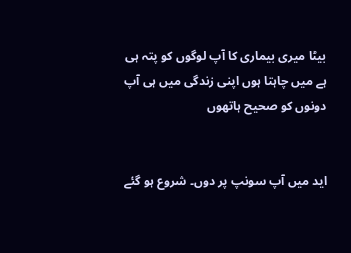بیٹا میری بیماری کا آپ لوگوں کو پتہ ہی ہے میں چاہتا ہوں اپنی زندگی میں ہی آپ دونوں کو صحیح ہاتھوں


اید میں آپ سونپ پر دوں۔ شروع ہو گئے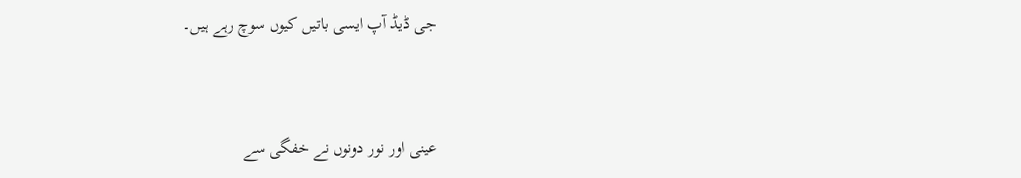جی ڈیڈ آپ ایسی باتیں کیوں سوچ رہے ہیں۔


عینی اور نور دونوں نے خفگی سے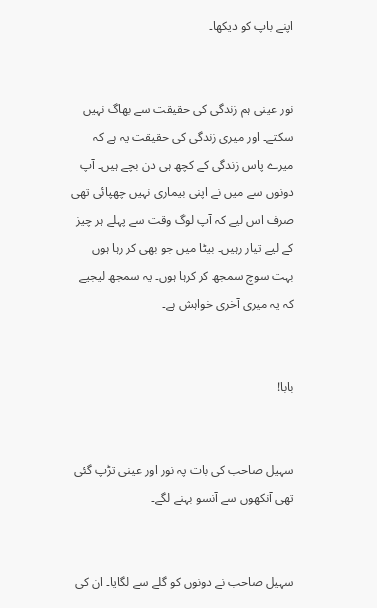اپنے باپ کو دیکھا۔


نور عینی ہم زندگی کی حقیقت سے بھاگ نہیں سکتے۔ اور میری زندگی کی حقیقت یہ ہے کہ میرے پاس زندگی کے کچھ ہی دن بچے ہیں۔ آپ دونوں سے میں نے اپنی بیماری نہیں چھپائی تھی صرف اس لیے کہ آپ لوگ وقت سے پہلے ہر چیز کے لیے تیار رہیں۔ بیٹا میں جو بھی کر رہا ہوں بہت سوچ سمجھ کر کرہا ہوں۔ یہ سمجھ لیجیے کہ یہ میری آخری خواہش ہے۔


بابا!


سہیل صاحب کی بات پہ نور اور عینی تڑپ گئی تھی آنکھوں سے آنسو بہنے لگے۔


سہیل صاحب نے دونوں کو گلے سے لگایا۔ ان کی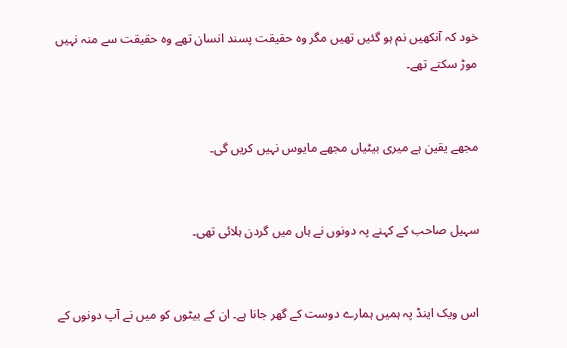خود کہ آنکھیں نم ہو گئیں تھیں مگر وہ حقیقت پسند انسان تھے وہ حقیقت سے منہ نہیں موڑ سکتے تھے۔


مجھے یقین ہے میری بیٹیاں مجھے مایوس نہیں کریں گی۔


سہیل صاحب کے کہنے پہ دونوں نے ہاں میں گردن ہلائی تھی۔


اس ویک اینڈ پہ ہمیں ہمارے دوست کے گھر جانا ہے۔ ان کے بیٹوں کو میں نے آپ دونوں کے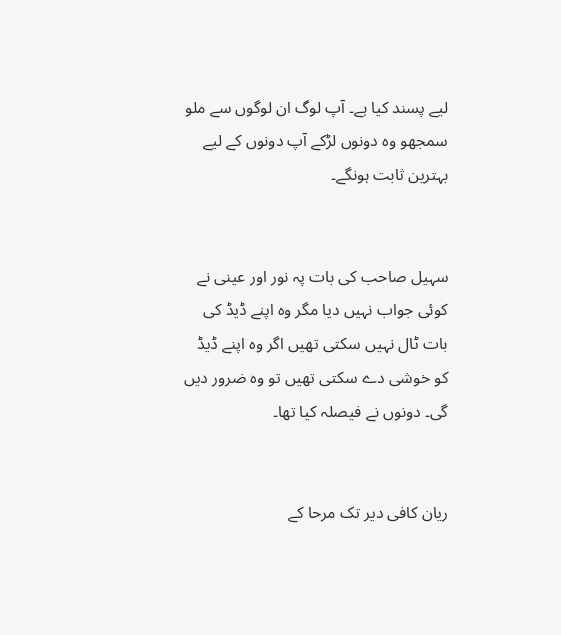لیے پسند کیا ہے۔ آپ لوگ ان لوگوں سے ملو سمجھو وہ دونوں لڑکے آپ دونوں کے لیے بہترین ثابت ہونگے۔


سہیل صاحب کی بات پہ نور اور عینی نے کوئی جواب نہیں دیا مگر وہ اپنے ڈیڈ کی بات ٹال نہیں سکتی تھیں اگر وہ اپنے ڈیڈ کو خوشی دے سکتی تھیں تو وہ ضرور دیں گی۔ دونوں نے فیصلہ کیا تھا۔


ریان کافی دیر تک مرحا کے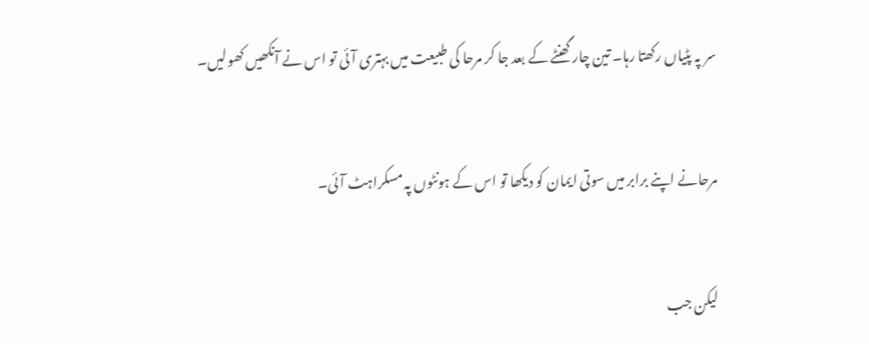سر پہ پٹیاں رکھتا رہا۔ تین چار گھنٹے کے بعد جا کر مرحا کی طبیعت میں بہتری آئی تو اس نے آنکھیں کھولیں۔


مرحانے اپنے برابر میں سوتی ایمان کو دیکھا تو اس کے ہونٹوں پہ مسکراہٹ آئی۔


لیکن جب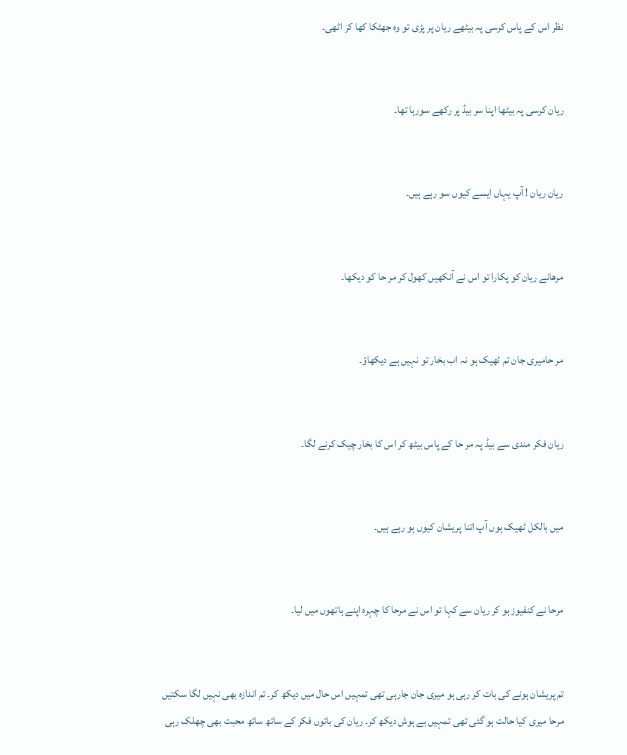نظر اس کے پاس کرسی پہ بیٹھے ریان پر پڑی تو وہ جھٹکا کھا کر اٹھی۔


ریان کرسی پہ بیٹھا اپنا سر بیڈ پر رکھے سورہا تھا۔


ریان ریان ! آپ یہاں ایسے کیوں سو رہے ہیں۔


مرھانے ریان کو پکارا تو اس نے آنکھیں کھول کر مر حا کو دیکھا۔


مر حامیری جان تم ٹھیک ہو نہ اب بخار تو نہیں ہے دیکھاؤ۔


ریان فکر مندی سے بیڈ پہ مر حا کے پاس بیٹھ کر اس کا بخار چیک کرنے لگا۔


میں بالکل ٹھیک ہوں آپ اتنا پریشان کیوں ہو رہے ہیں۔


مرحا نے کنفیوز ہو کر ریان سے کہا تو اس نے مرحا کا چہرہ اپنے ہاتھوں میں لیا۔


تم پریشان ہونے کی بات کر رہی ہو میری جان جارہی تھی تمہیں اس حال میں دیکھ کر۔ تم اندازہ بھی نہیں لگا سکتیں مرحا میری کیا حالت ہو گئی تھی تمہیں بے ہوش دیکھ کر۔ ریان کی باتوں فکر کے ساتھ ساتھ محبت بھی چھلک رہی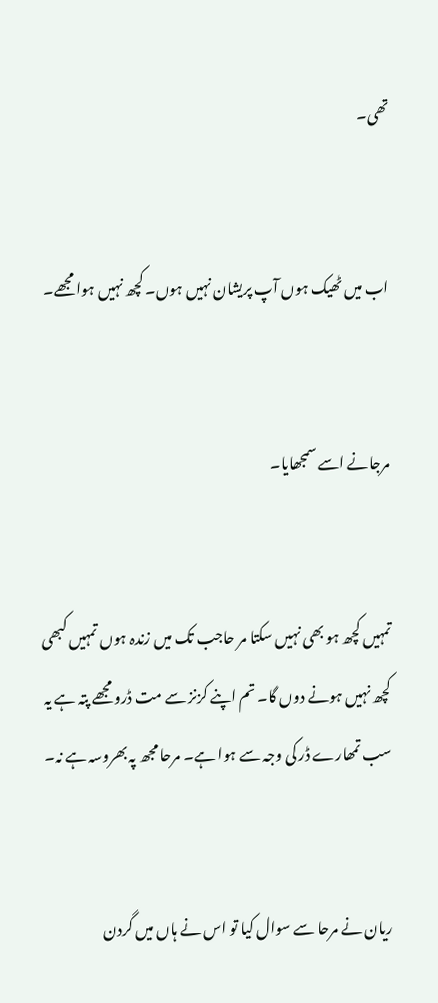تھی۔


اب میں ٹھیک ہوں آپ پریشان نہیں ہوں۔ کچھ نہیں ہوا مجھے۔


مرجانے اسے سمجھایا۔


تمہیں کچھ ہو بھی نہیں سکتا مر حاجب تک میں زندہ ہوں تمہیں کبھی کچھ نہیں ہونے دوں گا۔ تم اپنے کزنز سے مت ڈرو مجھے پتہ ہے یہ سب تمھارے ڈر کی وجہ سے ہوا ہے۔ مرحا مجھ پہ بھروسہ ہے نہ۔


ریان نے مرحا سے سوال کیا تو اس نے ہاں میں گردن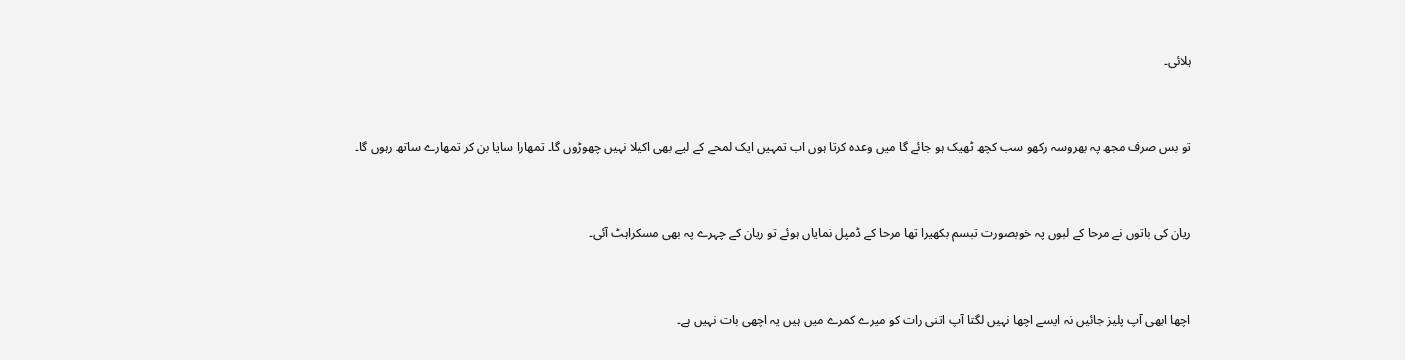ہلائی۔


تو بس صرف مجھ پہ بھروسہ رکھو سب کچھ ٹھیک ہو جائے گا میں وعدہ کرتا ہوں اب تمہیں ایک لمحے کے لیے بھی اکیلا نہیں چھوڑوں گا۔ تمھارا سایا بن کر تمھارے ساتھ رہوں گا۔


ریان کی باتوں نے مرحا کے لبوں پہ خوبصورت تبسم بکھیرا تھا مرحا کے ڈمپل نمایاں ہوئے تو ریان کے چہرے پہ بھی مسکراہٹ آئی۔


اچھا ابھی آپ پلیز جائیں نہ ایسے اچھا نہیں لگتا آپ اتنی رات کو میرے کمرے میں ہیں یہ اچھی بات نہیں ہے۔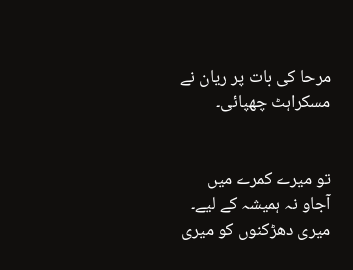مرحا کی بات پر ریان نے مسکراہٹ چھپائی۔


تو میرے کمرے میں آجاو نہ ہمیشہ کے لیے۔ میری دھڑکنوں کو میری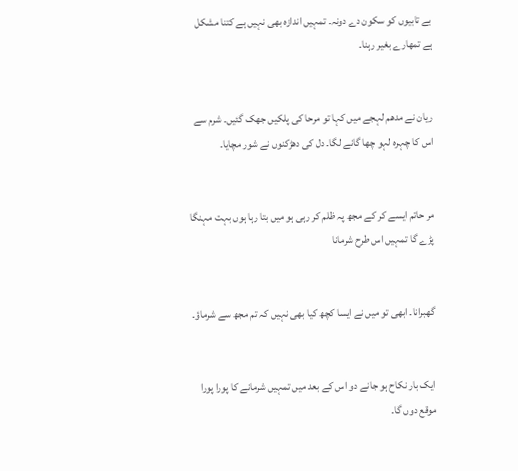بے تابیوں کو سکون دے دونہ۔ تمہیں اندازہ بھی نہیں ہے کتنا مشکل ہے تمھارے بغیر رہنا۔


ریان نے مدھم لہجے میں کہا تو مرحا کی پلکیں جھک گئیں۔ شرم سے اس کا چہرہ لہو چھا گانے لگا۔ دل کی دھڑکنوں نے شور مچایا۔


مر حاتم ایسے کر کے مجھ پہ ظلم کر رہی ہو میں بتا رہا ہوں بہت مہنگا پڑے گا تمہیں اس طرح شرمانا


گھبرانا۔ ابھی تو میں نے ایسا کچھ کیا بھی نہیں کہ تم مجھ سے شرماؤ۔


ایک بار نکاح ہو جانے دو اس کے بعد میں تمہیں شرمانے کا پورا پورا موقع دوں گا۔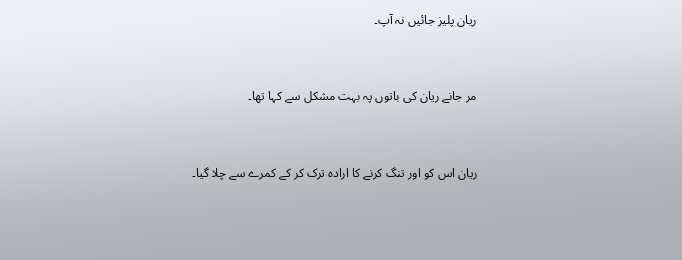ریان پلیز جائیں نہ آپ۔


مر جانے ریان کی باتوں پہ بہت مشکل سے کہا تھا۔


ریان اس کو اور تنگ کرنے کا ارادہ ترک کر کے کمرے سے چلا گیا۔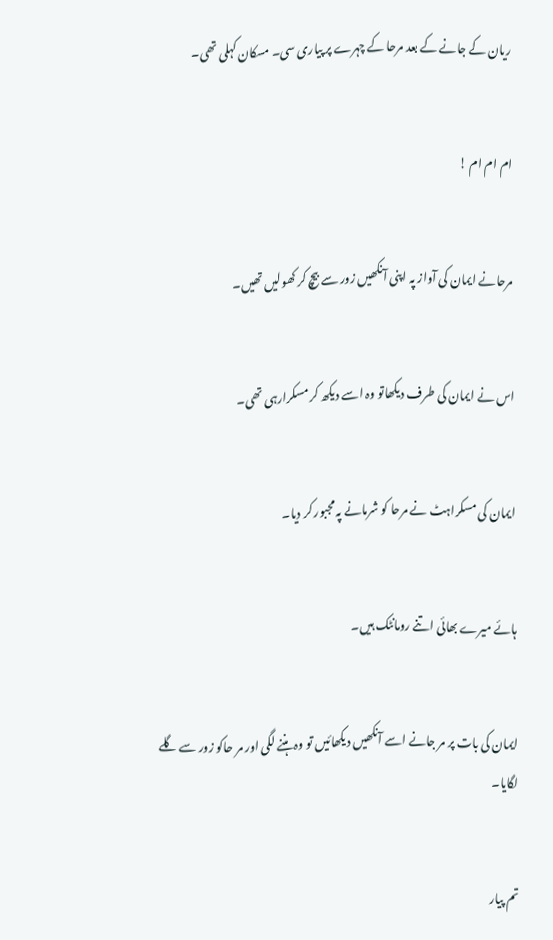ریان کے جانے کے بعد مرحا کے چہرے پر پیاری سی۔ مسکان کہلی تھی۔


ام ام ام !


مرحانے ایمان کی آواز پہ اپنی آنکھیں زور سے بیچ کر کھولیں تھیں۔


اس نے ایمان کی طرف دیکھاتو وہ اسے دیکھ کر مسکرارہی تھی۔


ایمان کی مسکراہٹ نے مرحا کو شرمانے پہ مجبور کر دیا۔


ہائے میرے بھائی اتنے رومانٹک ہیں۔


ایمان کی بات پر مر جانے اسے آنکھیں دیکھائیں تو وہ ہننے لگی اور مر حاکو زور سے گلے لگایا۔


تم پیار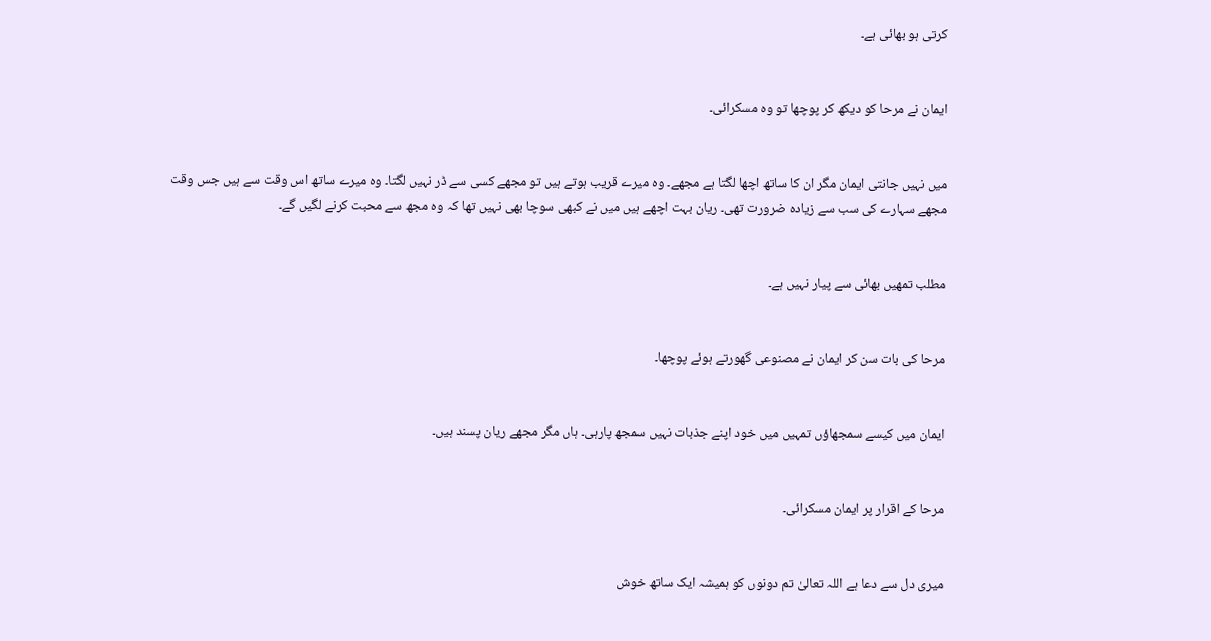کرتی ہو بھائی ہے۔


ایمان نے مرحا کو دیکھ کر پوچھا تو وہ مسکرائی۔


میں نہیں جانتی ایمان مگر ان کا ساتھ اچھا لگتا ہے مجھے۔ وہ میرے قریب ہوتے ہیں تو مجھے کسی سے ڈر نہیں لگتا۔ وہ میرے ساتھ اس وقت سے ہیں جس وقت مجھے سہارے کی سب سے زیادہ ضرورت تھی۔ ریان بہت اچھے ہیں میں نے کبھی سوچا بھی نہیں تھا کہ وہ مجھ سے محبت کرنے لگیں گے۔


مطلب تمھیں بھائی سے پیار نہیں ہے۔


مرحا کی بات سن کر ایمان نے مصنوعی گھورتے ہوئے پوچھا۔


ایمان میں کیسے سمجھاؤں تمہیں میں خود اپنے جذبات نہیں سمجھ پارہی۔ ہاں مگر مجھے ریان پسند ہیں۔


مرحا کے اقرار پر ایمان مسکرائی۔


میری دل سے دعا ہے اللہ تعالیٰ تم دونوں کو ہمیشہ ایک ساتھ خوش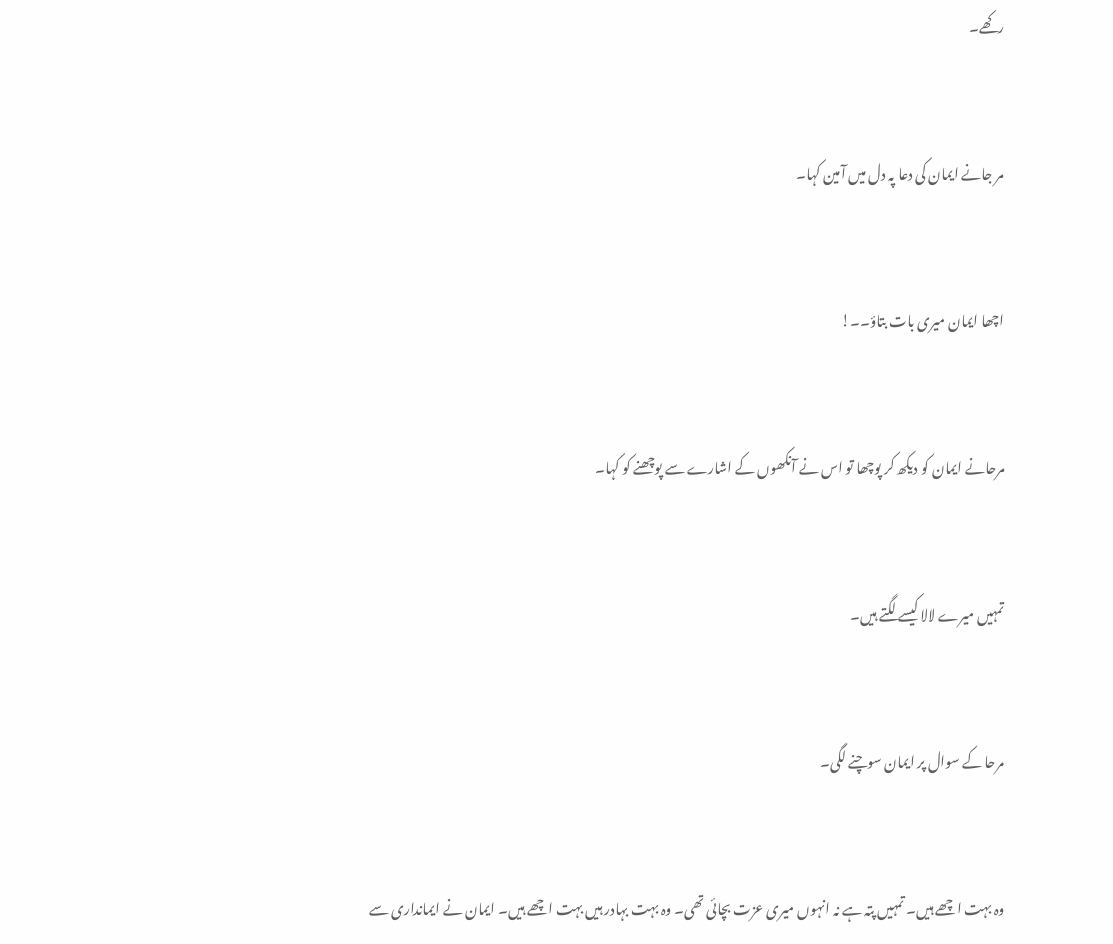رکھے۔


مر جانے ایمان کی دعا پہ دل میں آمین کہا۔


اچھا ایمان میری بات بتاؤ۔۔!


مرحانے ایمان کو دیکھ کر پوچھا تو اس نے آنکھوں کے اشارے سے پوچھنے کو کہا۔


تمہیں میرے لالا کیسے لگتے ہیں۔


مرحا کے سوال پر ایمان سوچنے لگی۔


وہ بہت اچھے ہیں۔ تمہیں پتہ ہے نہ انہوں میری عزت بچائی تھی۔ وہ بہت بہادر ہیں بہت اچھے ہیں۔ ایمان نے ایمانداری سے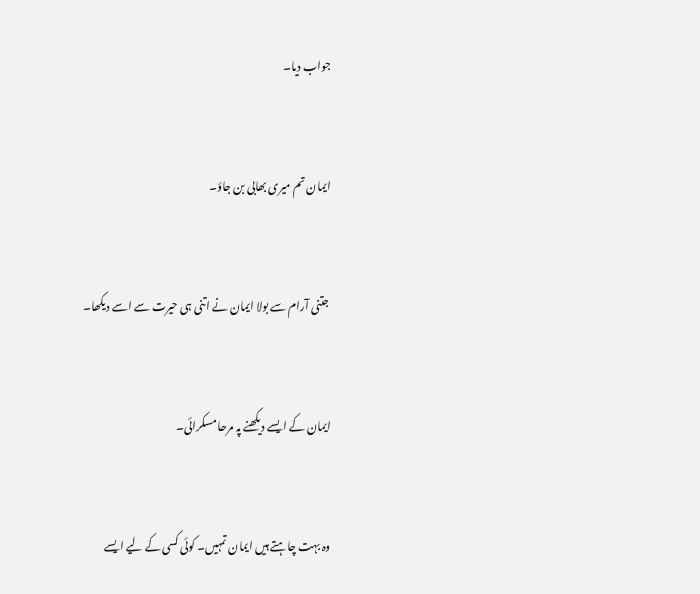جواب دیا۔


ایمان تم میری بھابی بن جاؤ۔


 جتنی آرام سے بولا ایمان نے اتنی ہی حیرت سے اسے دیکھا۔


ایمان کے ایسے دیکھنے پہ مرحا مسکرائی۔


وہ بہت چاہتے ہیں ایمان تمہیں۔ کوئی کسی کے لیے ایسے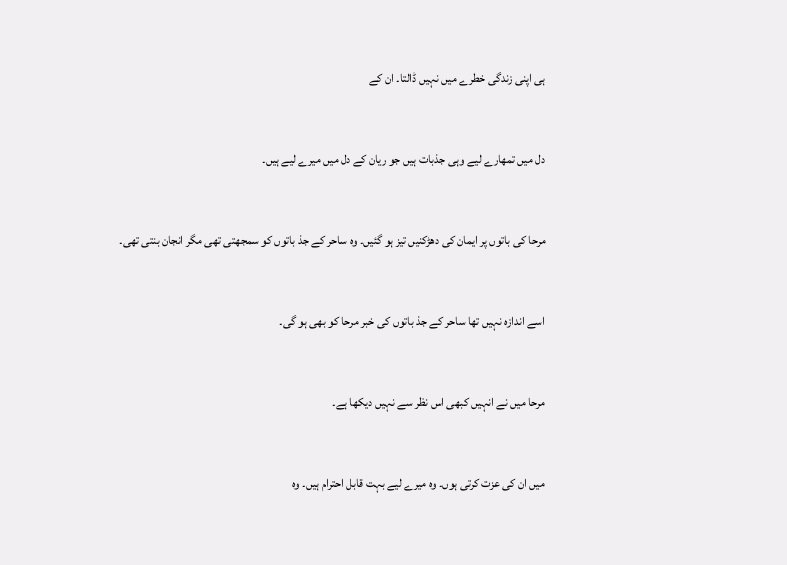ہی اپنی زندگی خطرے میں نہیں ڈالتا۔ ان کے


دل میں تمھارے لیے وہی جذبات ہیں جو ریان کے دل میں میرے لیے ہیں۔


مرحا کی باتوں پر ایمان کی دھڑکنیں تیز ہو گئیں۔ وہ ساحر کے جذ باتوں کو سمجھتی تھی مگر انجان بنتی تھی۔


اسے اندازہ نہیں تھا ساحر کے جذ باتوں کی خبر مرحا کو بھی ہو گی۔


مرحا میں نے انہیں کبھی اس نظر سے نہیں دیکھا ہے۔


میں ان کی عزت کرتی ہوں۔ وہ میرے لیے بہت قابل احترام ہیں۔ وہ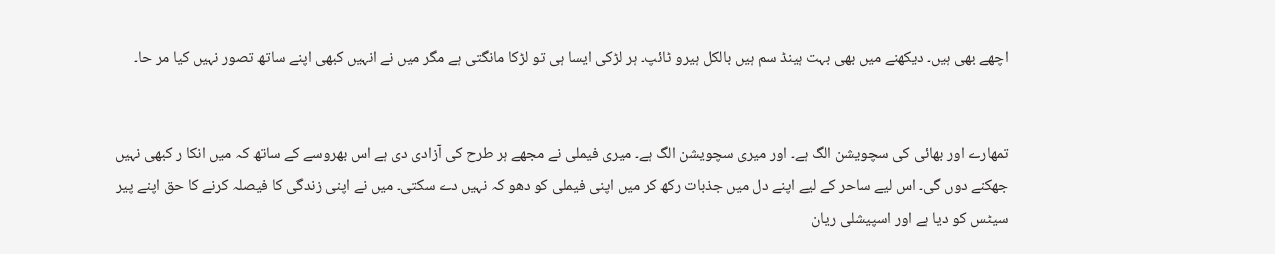اچھے بھی ہیں۔ دیکھنے میں بھی بہت ہینڈ سم ہیں بالکل ہیرو ٹائپ۔ ہر لڑکی ایسا ہی تو لڑکا مانگتی ہے مگر میں نے انہیں کبھی اپنے ساتھ تصور نہیں کیا مر حا۔


تمھارے اور بھائی کی سچویشن الگ ہے۔ اور میری سچویشن الگ ہے۔ میری فیملی نے مجھے ہر طرح کی آزادی دی ہے اس بھروسے کے ساتھ کہ میں انکا ر کبھی نہیں جھکنے دوں گی۔ اس لیے ساحر کے لیے اپنے دل میں جذبات رکھ کر میں اپنی فیملی کو دھو کہ نہیں دے سکتی۔ میں نے اپنی زندگی کا فیصلہ کرنے کا حق اپنے پیر سیٹس کو دیا ہے اور اسپیشلی ریان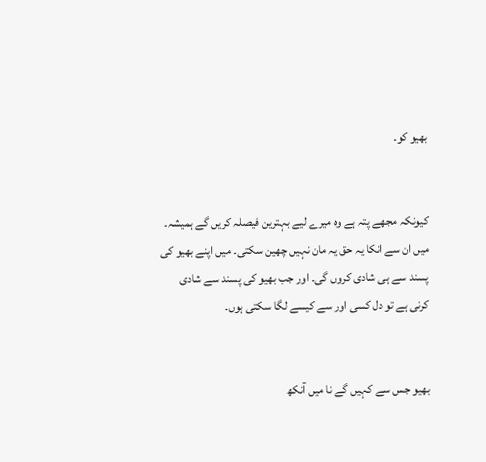بھیو کو۔


کیونکہ مجھے پتہ ہے وہ میرے لیے بہترین فیصلہ کریں گے ہمیشہ۔ میں ان سے انکا یہ حق یہ مان نہیں چھین سکتی۔ میں اپنے بھیو کی پسند سے ہی شادی کروں گی۔ اور جب بھیو کی پسند سے شادی کرنی ہے تو دل کسی اور سے کیسے لگا سکتی ہوں۔


بھیو جس سے کہیں گے نا میں آنکھ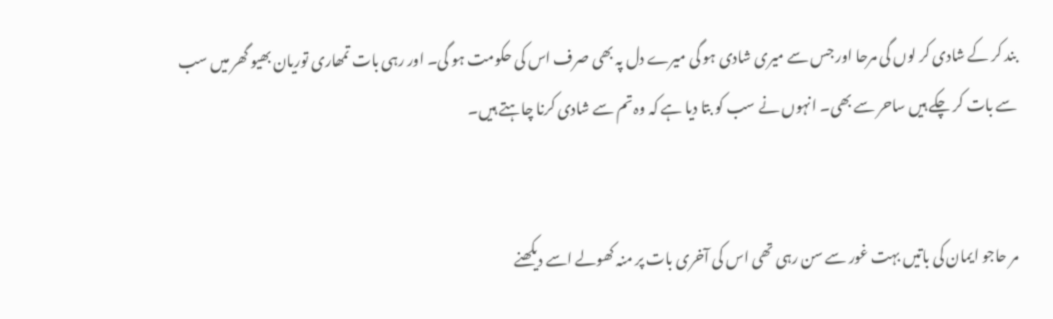بند کر کے شادی کر لوں گی مرحا اور جس سے میری شادی ہو گی میرے دل پہ بھی صرف اس کی حکومت ہو گی۔ اور رہی بات تمھاری توریان بھیو گھر میں سب سے بات کر چکے ہیں ساحر سے بھی۔ انہوں نے سب کو بتا دیا ہے کہ وہ تم سے شادی کرنا چاہتے ہیں۔


مر حاجو ایمان کی باتیں بہت غور سے سن رہی تھی اس کی آخری بات پر منہ کھولے اسے دیکھنے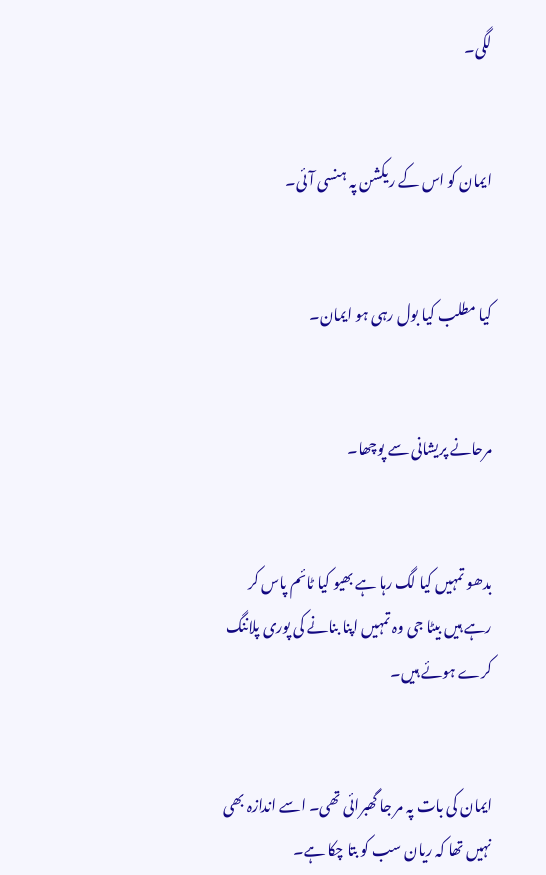لگی۔


ایمان کو اس کے ریکشن پہ ہنسی آئی۔


کیا مطلب کیا بول رہی ہو ایمان۔


مرحانے پریشانی سے پوچھا۔


بدھو تمہیں کیا لگ رہا ہے بھیو کیا ٹائم پاس کر رہے ہیں بیٹا جی وہ تمہیں اپنا بنانے کی پوری پلاننگ کرے ہوئے ہیں۔


ایمان کی بات پہ مر جا گھبرائی تھی۔ اسے اندازہ بھی نہیں تھا کہ ریان سب کو بتا چکا ہے۔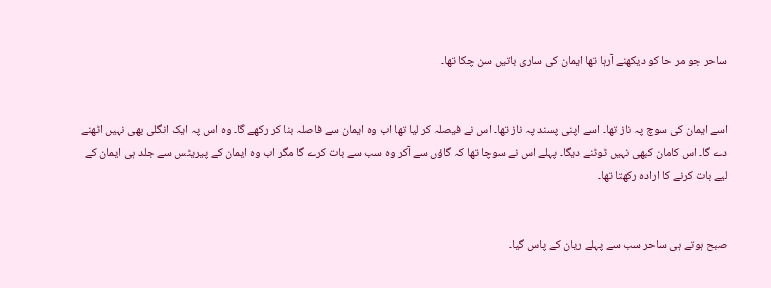ساحر جو مر حا کو دیکھنے آرہا تھا ایمان کی ساری باتیں سن چکا تھا۔


اسے ایمان کی سوچ پہ ناز تھا۔ اسے اپنی پسند پہ ناز تھا۔ اس نے فیصلہ کر لیا تھا اب وہ ایمان سے فاصلہ بنا کر رکھے گا۔ وہ اس پہ ایک انگلی بھی نہیں اٹھنے دے گا۔ اس کامان کبھی نہیں ٹوٹنے دیگا۔ پہلے اس نے سوچا تھا کہ گاؤں سے آکر وہ سب سے بات کرے گا مگر اب وہ ایمان کے پیریٹس سے جلد ہی ایمان کے لیے بات کرنے کا ارادہ رکھتا تھا۔


صبح ہوتے ہی ساحر سب سے پہلے ریان کے پاس گیا۔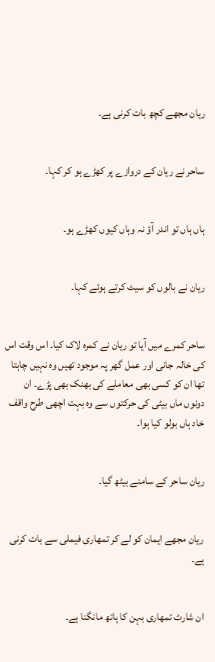ریان مجھے کچھ بات کرنی ہے۔


ساحر نے ریان کے دروازے پر کھڑے ہو کر کہا۔


ہاں ہاں تو اندر آؤ نہ وہاں کیوں کھڑے ہو۔


ریان نے بالوں کو سیٹ کرتے ہوئے کہا۔


ساحر کمرے میں آیا تو ریان نے کمرہ لاک کیا۔ اس وقت اس کی خالہ جانی اور عمل گھر پہ موجود تھیں وہ نہیں چاہتا تھا ان کو کسی بھی معاملے کی بھنک بھی پڑے۔ ان دونوں ماں بیٹی کی حرکتوں سے وہ بہت اچھی طرح واقف خاد ہاں بولو کیا ہوا۔


ریان ساحر کے سامنے بیٹھ گیا۔


ریان مجھے ایمان کو لے کر تمھاری فیملی سے بات کرنی ہے۔


ان شارٹ تمھاری بہن کا ہاتھ مانگنا ہے۔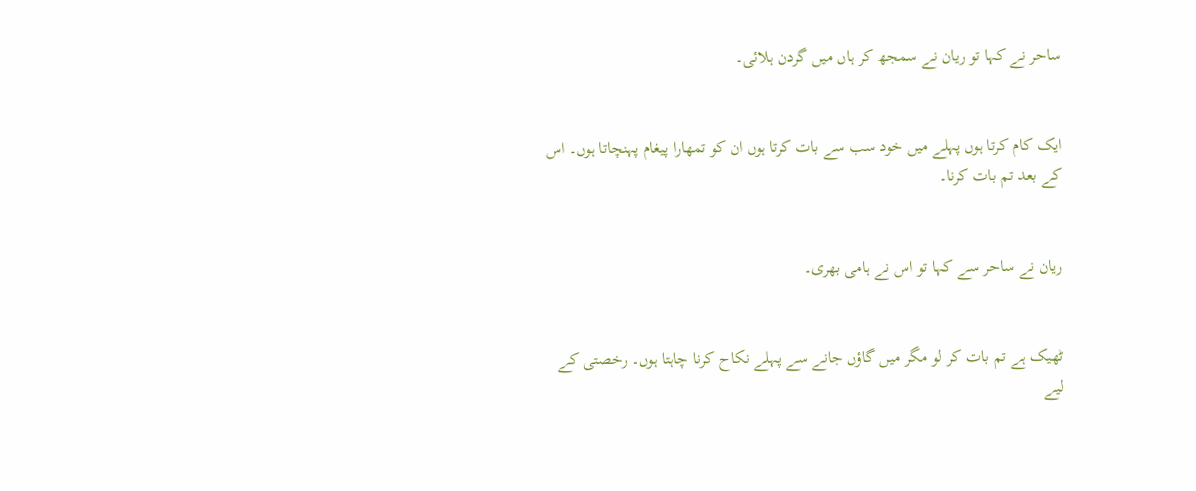ساحر نے کہا تو ریان نے سمجھ کر ہاں میں گردن ہلائی۔


ایک کام کرتا ہوں پہلے میں خود سب سے بات کرتا ہوں ان کو تمھارا پیغام پہنچاتا ہوں۔ اس کے بعد تم بات کرنا۔


ریان نے ساحر سے کہا تو اس نے ہامی بھری۔


ٹھیک ہے تم بات کر لو مگر میں گاؤں جانے سے پہلے نکاح کرنا چاہتا ہوں۔ رخصتی کے لیے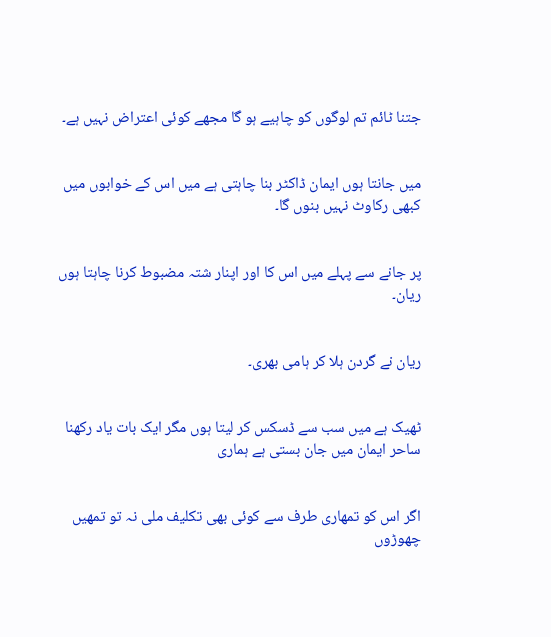جتنا ٹائم تم لوگوں کو چاہیے ہو گا مجھے کوئی اعتراض نہیں ہے۔


میں جانتا ہوں ایمان ڈاکٹر بنا چاہتی ہے میں اس کے خوابوں میں کبھی رکاوٹ نہیں بنوں گا۔


پر جانے سے پہلے میں اس کا اور اپنار شتہ مضبوط کرنا چاہتا ہوں ریان۔


ریان نے گردن ہلا کر ہامی بھری۔


ٹھیک ہے میں سب سے ڈسکس کر لیتا ہوں مگر ایک بات یاد رکھنا ساحر ایمان میں جان بستی ہے ہماری


اگر اس کو تمھاری طرف سے کوئی بھی تکلیف ملی نہ تو تمھیں چھوڑوں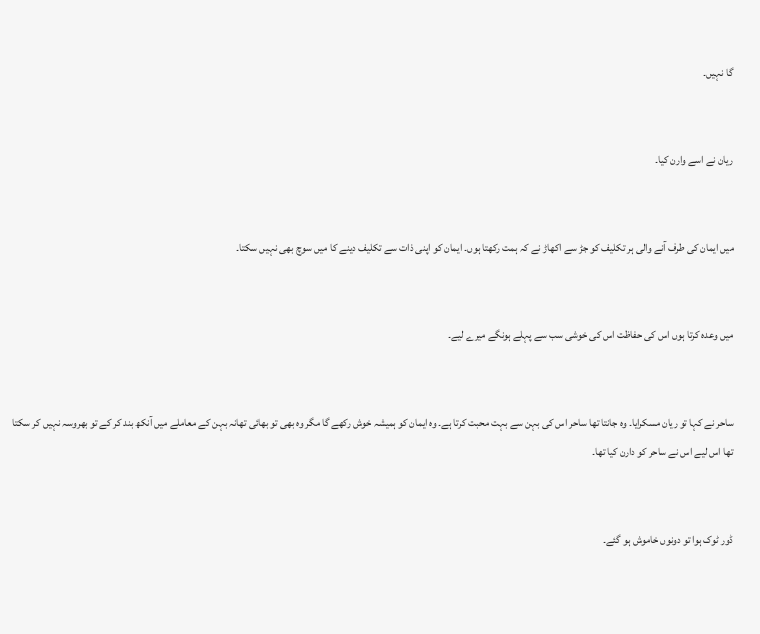گا نہیں۔


ریان نے اسے وارن کیا۔


میں ایمان کی طرف آنے والی ہر تکلیف کو جڑ سے اکھاڑ نے کہ ہمت رکھتا ہوں۔ ایمان کو اپنی ذات سے تکلیف دینے کا میں سوچ بھی نہیں سکتا۔


میں وعدہ کرتا ہوں اس کی حفاظت اس کی خوشی سب سے پہلے ہونگے میرے لیے۔


ساحر نے کہا تو ریان مسکرایا۔ وہ جانتا تھا ساحر اس کی بہن سے بہت محبت کرتا ہے۔ وہ ایمان کو ہمیشہ خوش رکھے گا مگر وہ بھی تو بھائی تھانہ بہن کے معاملے میں آنکھ بند کر کے تو بھروسہ نہیں کر سکتا تھا اس لیے اس نے ساحر کو دارن کیا تھا۔


ڈور ٹوک ہوا تو دونوں خاموش ہو گئے۔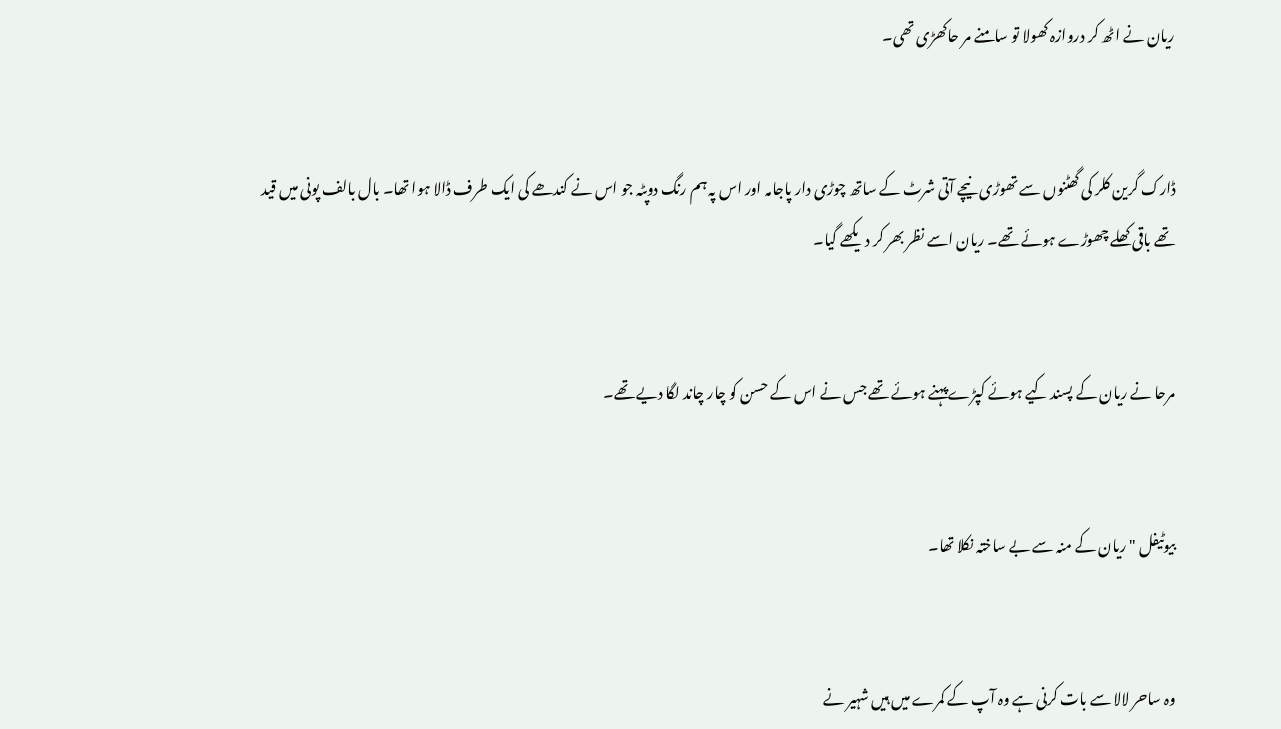ریان نے اٹھ کر دروازہ کھولا تو سامنے مر حاکھڑی تھی۔


ڈارک گرین کلر کی گھٹنوں سے تھوڑی نیچے آتی شرٹ کے ساتھ چوڑی دار پاجامہ اور اس پہ ہم رنگ دوپٹہ جو اس نے کندھے کی ایک طرف ڈالا ہوا تھا۔ بال بالف پونی میں قید تھے باقی کھلے چھوڑے ہوئے تھے۔ ریان اسے نظر بھر کر دیکھے گیا۔


مرحا نے ریان کے پسند کیے ہوئے کپڑے پہنے ہوئے تھے جس نے اس کے حسن کو چار چاند لگا دیے تھے۔


بیوٹیفل " ریان کے منہ سے بے ساختہ نکلا تھا۔


وہ ساحر لالا سے بات کرنی ہے وہ آپ کے کمرے میں ہیں شہیر نے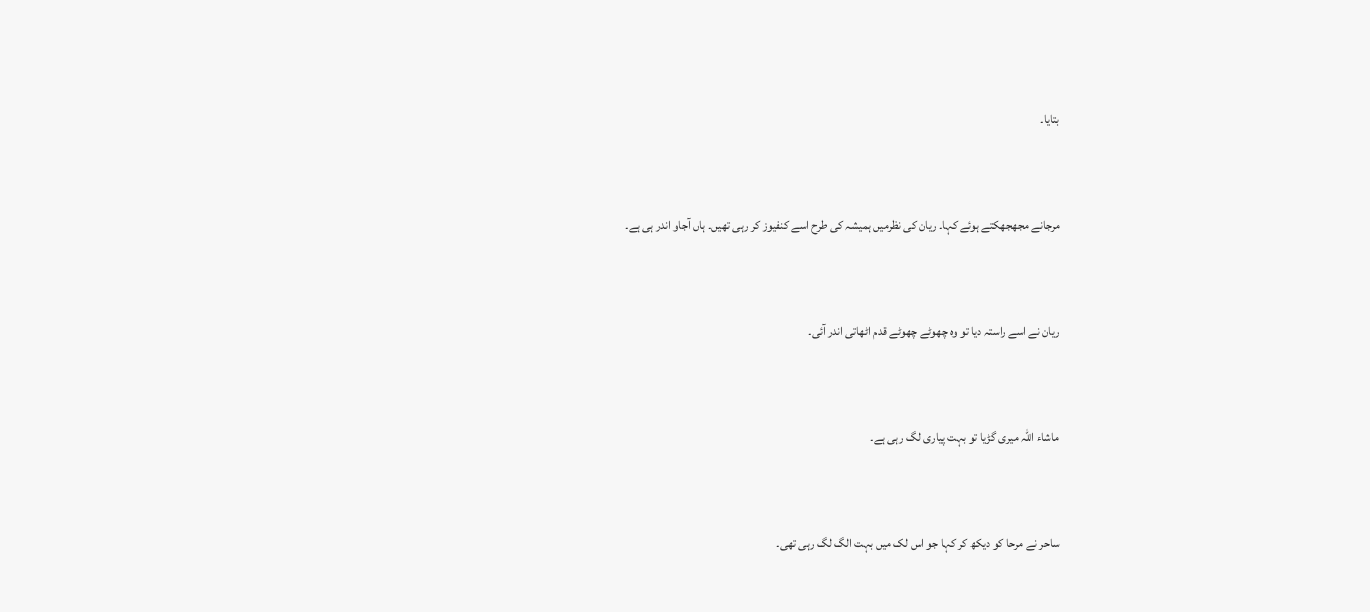بتایا۔


مرجانے مجھجھکتے ہوئے کہا۔ ریان کی نظرمیں ہمیشہ کی طرح اسے کنفیوز کر رہی تھیں۔ ہاں آجاو اندر ہی ہے۔


ریان نے اسے راستہ دیا تو وہ چھوٹے چھوٹے قدم اٹھاتی اندر آئی۔


ماشاء اللہ میری گڑیا تو بہت پیاری لگ رہی ہے۔


ساحر نے مرحا کو دیکھ کر کہا جو اس لک میں بہت الگ لگ رہی تھی۔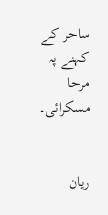ساحر کے کہنے پہ مرحا مسکرائی۔


ریان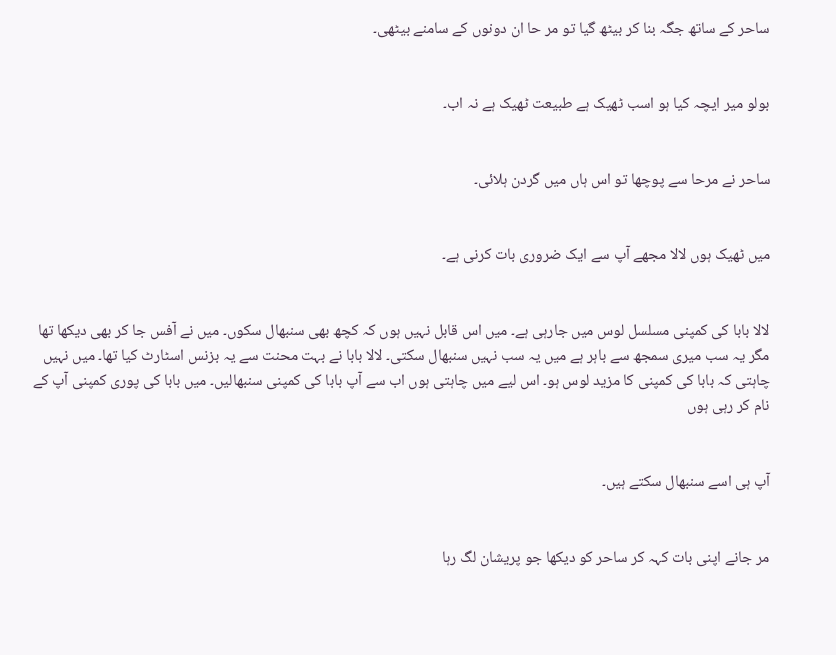ساحر کے ساتھ جگہ بنا کر بیٹھ گیا تو مر حا ان دونوں کے سامنے بیٹھی۔


بولو میر ایچہ کیا ہو اسب ٹھیک ہے طبیعت ٹھیک ہے نہ اب۔


ساحر نے مرحا سے پوچھا تو اس ہاں میں گردن ہلائی۔


میں ٹھیک ہوں لالا مجھے آپ سے ایک ضروری بات کرنی ہے۔


لالا بابا کی کمپنی مسلسل لوس میں جارہی ہے۔ میں اس قابل نہیں ہوں کہ کچھ بھی سنبھال سکوں۔ میں نے آفس جا کر بھی دیکھا تھا مگر یہ سب میری سمجھ سے باہر ہے میں یہ سب نہیں سنبھال سکتی۔ لالا بابا نے بہت محنت سے یہ بزنس اسٹارٹ کیا تھا۔ میں نہیں چاہتی کہ بابا کی کمپنی کا مزید لوس ہو۔ اس لیے میں چاہتی ہوں اب سے آپ بابا کی کمپنی سنبھالیں۔ میں بابا کی پوری کمپنی آپ کے نام کر رہی ہوں


آپ ہی اسے سنبھال سکتے ہیں۔


مر جانے اپنی بات کہہ کر ساحر کو دیکھا جو پریشان لگ رہا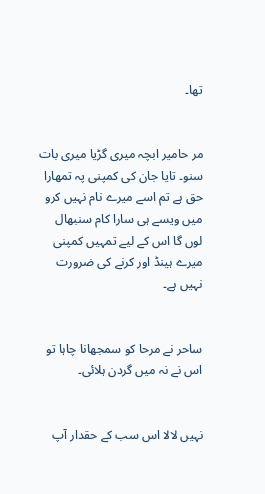تھا۔


مر حامیر ابچہ میری گڑیا میری بات سنو۔ تایا جان کی کمپنی پہ تمھارا حق ہے تم اسے میرے نام نہیں کرو میں ویسے ہی سارا کام سنبھال لوں گا اس کے لیے تمہیں کمپنی میرے ہینڈ اور کرنے کی ضرورت نہیں ہے۔


ساحر نے مرحا کو سمجھانا چاہا تو اس نے نہ میں گردن ہلائی۔


نہیں لالا اس سب کے حقدار آپ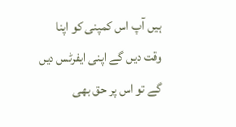ہیں آپ اس کمپنی کو اپنا وقت دیں گے اپنی ایفرٹس دیں گے تو اس پر حق بھی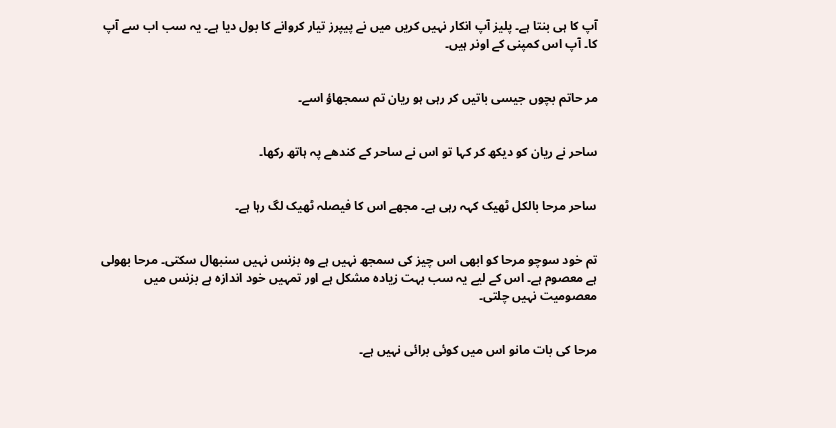آپ کا ہی بنتا ہے۔ پلیز آپ انکار نہیں کریں میں نے پیپرز تیار کروانے کا بول دیا ہے۔ یہ سب اب سے آپ کا۔ آپ اس کمپنی کے اونر ہیں۔


مر حاتم بچوں جیسی باتیں کر رہی ہو ریان تم سمجھاؤ اسے۔


ساحر نے ریان کو دیکھ کر کہا تو اس نے ساحر کے کندھے پہ ہاتھ رکھا۔


ساحر مرحا بالکل ٹھیک کہہ رہی ہے۔ مجھے اس کا فیصلہ ٹھیک لگ رہا ہے۔


تم خود سوچو مرحا کو ابھی اس چیز کی سمجھ نہیں ہے وہ بزنس نہیں سنبھال سکتی۔ مرحا بھولی ہے معصوم ہے۔ اس کے لیے یہ سب بہت زیادہ مشکل ہے اور تمہیں خود اندازہ ہے بزنس میں معصومیت نہیں چلتی۔


مرحا کی بات مانو اس میں کوئی برائی نہیں ہے۔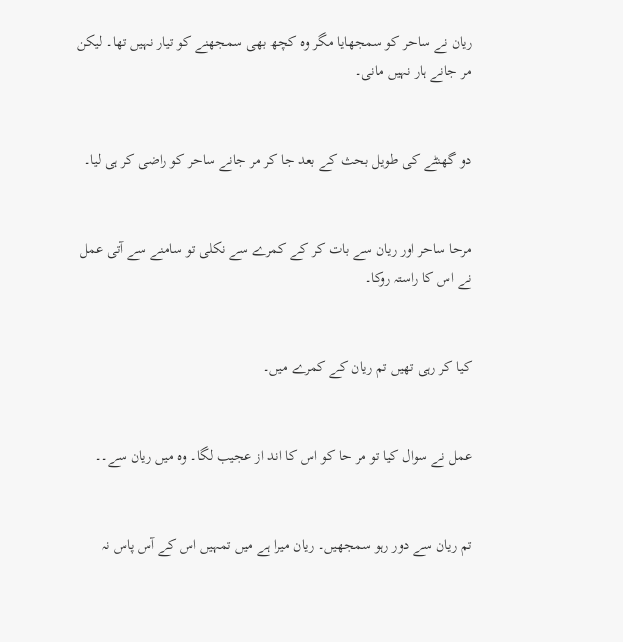ریان نے ساحر کو سمجھایا مگر وہ کچھ بھی سمجھنے کو تیار نہیں تھا۔ لیکن مر جانے ہار نہیں مانی۔


دو گھنٹے کی طویل بحث کے بعد جا کر مر جانے ساحر کو راضی کر ہی لیا۔


مرحا ساحر اور ریان سے بات کر کے کمرے سے نکلی تو سامنے سے آتی عمل نے اس کا راستہ روکا۔


کیا کر رہی تھیں تم ریان کے کمرے میں۔


عمل نے سوال کیا تو مر حا کو اس کا اند از عجیب لگا۔ وہ میں ریان سے۔۔


تم ریان سے دور رہو سمجھیں۔ ریان میرا ہے میں تمہیں اس کے آس پاس نہ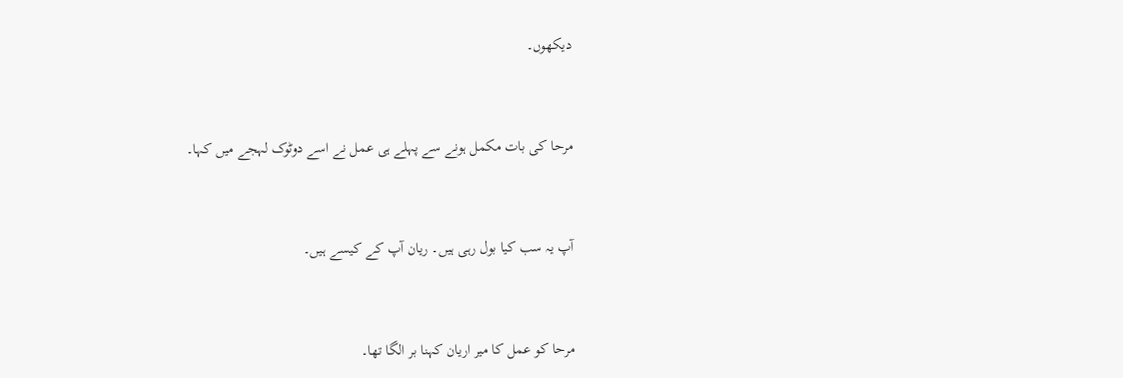دیکھوں۔


مرحا کی بات مکمل ہونے سے پہلے ہی عمل نے اسے دوٹوک لہجے میں کہا۔


آپ یہ سب کیا بول رہی ہیں۔ ریان آپ کے کیسے ہیں۔


مرحا کو عمل کا میر اریان کہنا بر الگا تھا۔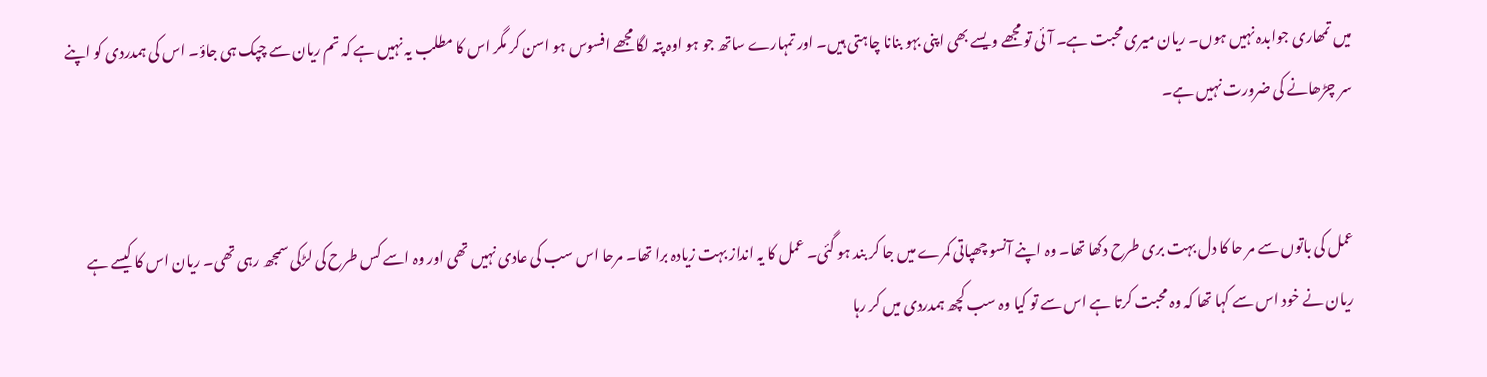میں تمھاری جوابدہ نہیں ہوں۔ ریان میری محبت ہے۔ آئی تو مجھے ویسے بھی اپنی بہو بنانا چاہتی ہیں۔ اور تمہارے ساتھ جو ہو اوہ پتہ لگا مجھے افسوس ہو اسن کر مگر اس کا مطلب یہ نہیں ہے کہ تم ریان سے چپک ہی جاؤ۔ اس کی ہمدردی کو اپنے سر چڑھانے کی ضرورت نہیں ہے۔


عمل کی باتوں سے مر حا کا دل بہت بری طرح دکھا تھا۔ وہ اپنے آنسو چھپاتی کمرے میں جا کر بند ہو گئی۔ عمل کا یہ انداز بہت زیادہ برا تھا۔ مرحا اس سب کی عادی نہیں تھی اور وہ اسے کس طرح کی لڑکی سمجھ رہی تھی۔ ریان اس کا کیسے ہے ریان نے خود اس سے کہا تھا کہ وہ محبت کرتا ہے اس سے تو کیا وہ سب کچھ ہمدردی میں کر رہا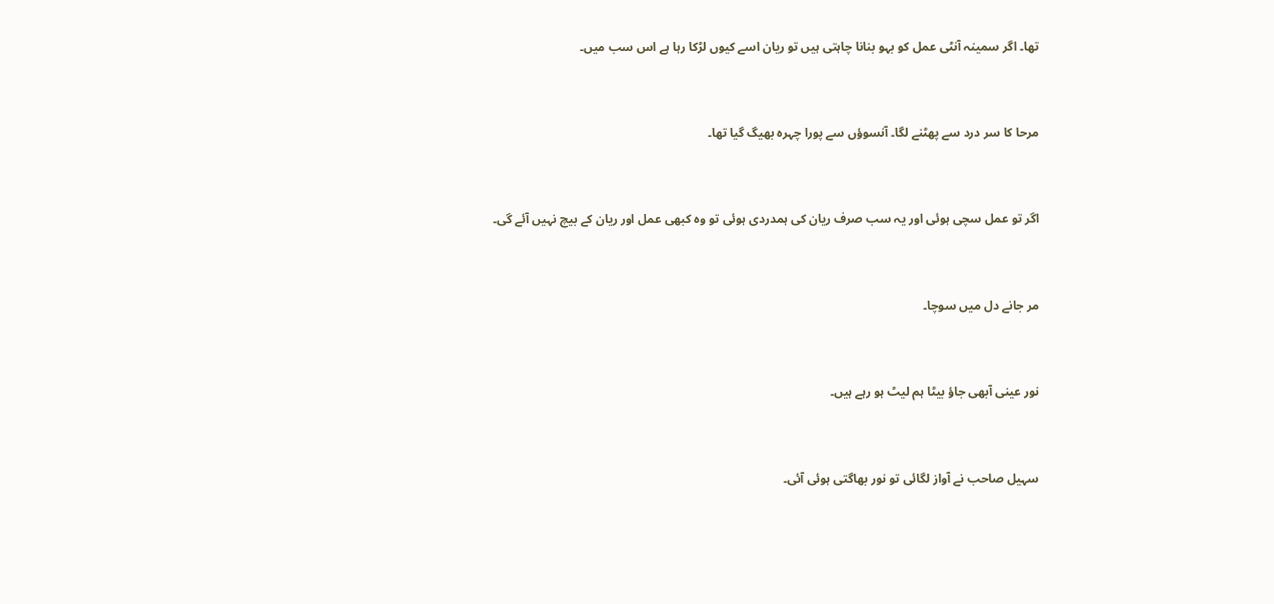تھا۔ اگر سمینہ آنٹی عمل کو بہو بنانا چاہتی ہیں تو ریان اسے کیوں لڑکا رہا ہے اس سب میں۔


مرحا کا سر درد سے پھٹنے لگا۔ آنسوؤں سے پورا چہرہ بھیگ گیا تھا۔


اگر تو عمل سچی ہوئی اور یہ سب صرف ریان کی ہمدردی ہوئی تو وہ کبھی عمل اور ریان کے بیچ نہیں آئے گی۔


مر جانے دل میں سوچا۔


نور عینی آبھی جاؤ بیٹا ہم لیٹ ہو رہے ہیں۔


سہیل صاحب نے آواز لگائی تو نور بھاگتی ہوئی آئی۔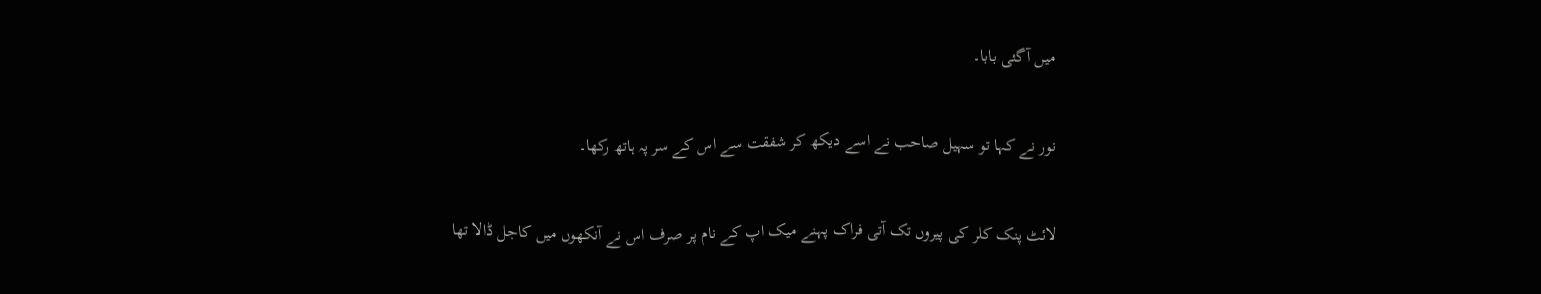میں آگئی بابا۔


نور نے کہا تو سہیل صاحب نے اسے دیکھ کر شفقت سے اس کے سر پہ ہاتھ رکھا۔


لائٹ پنک کلر کی پیروں تک آتی فراک پہنے میک اپ کے نام پر صرف اس نے آنکھوں میں کاجل ڈالا تھا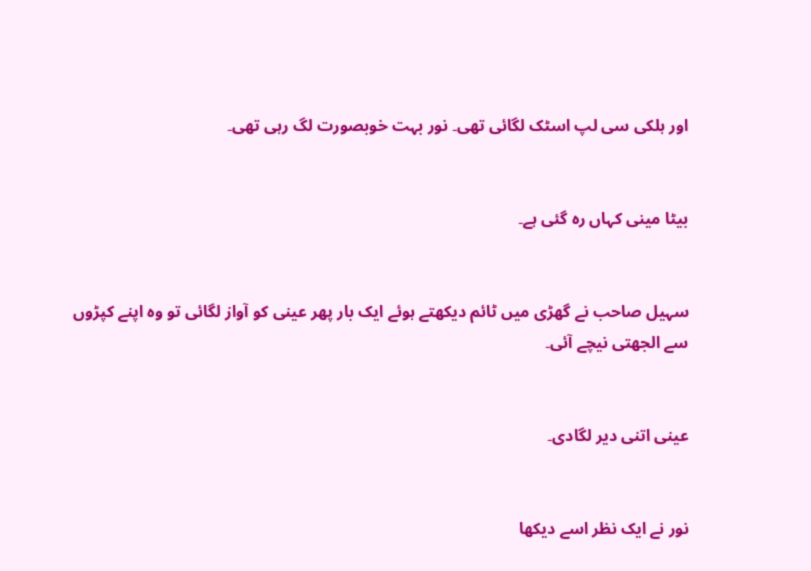اور ہلکی سی لپ اسٹک لگائی تھی۔ نور بہت خوبصورت لگ رہی تھی۔


بیٹا مینی کہاں رہ گئی ہے۔


سہیل صاحب نے گھڑی میں ٹائم دیکھتے ہوئے ایک بار پھر عینی کو آواز لگائی تو وہ اپنے کپڑوں سے الجھتی نیچے آئی۔


عینی اتنی دیر لگادی۔


نور نے ایک نظر اسے دیکھا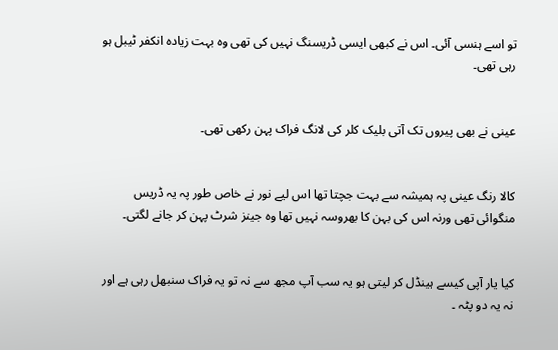تو اسے ہنسی آئی۔ اس نے کبھی ایسی ڈریسنگ نہیں کی تھی وہ بہت زیادہ انکفر ٹیبل ہو رہی تھی۔


عینی نے بھی پیروں تک آتی بلیک کلر کی لانگ فراک پہن رکھی تھی۔


کالا رنگ عینی پہ ہمیشہ سے بہت جچتا تھا اس لیے نور نے خاص طور پہ یہ ڈریس منگوائی تھی ورنہ اس کی بہن کا بھروسہ نہیں تھا وہ جینز شرٹ پہن کر جانے لگتی۔


کیا یار آپی کیسے ہینڈل کر لیتی ہو یہ سب آپ مجھ سے نہ تو یہ فراک سنبھل رہی ہے اور نہ یہ دو پٹہ ۔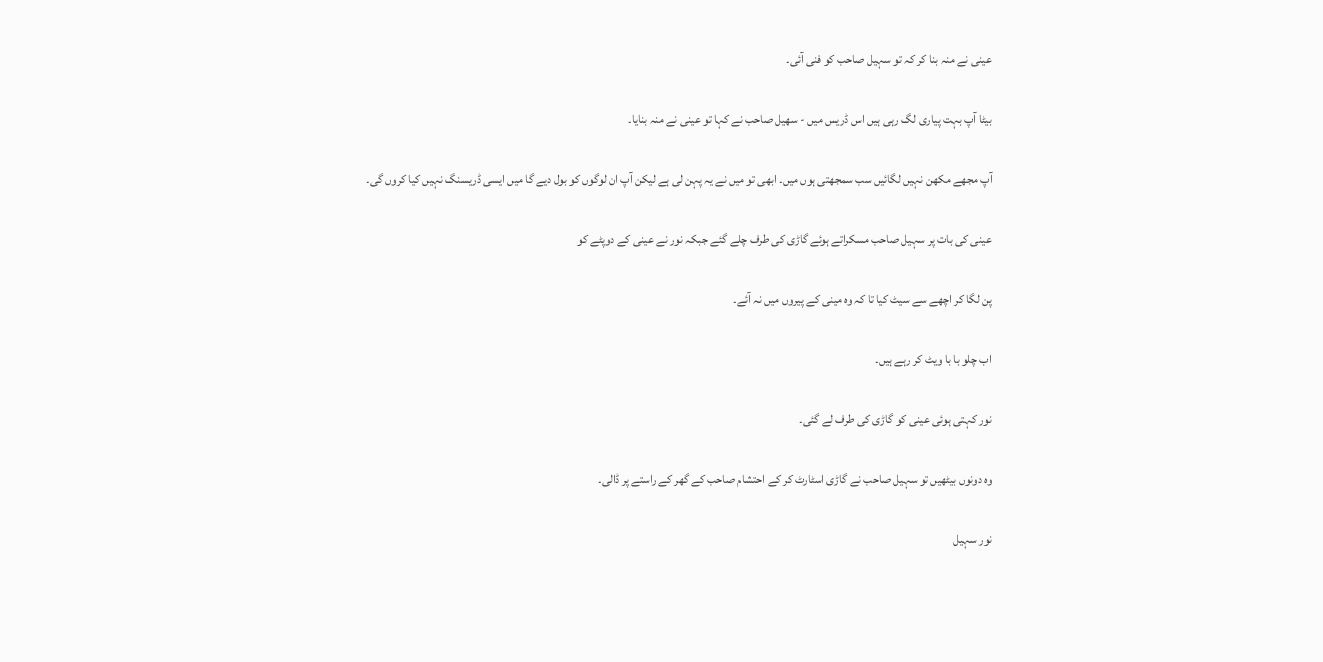عینی نے منہ بنا کر کہ تو سہیل صاحب کو فنی آئی۔


بیٹا آپ بہت پیاری لگ رہی ہیں اس ڈریس میں - سهیل صاحب نے کہا تو عینی نے منہ بنایا۔


آپ مجھے مکھن نہیں لگائیں سب سمجھتی ہوں میں۔ ابھی تو میں نے یہ پہن لی ہے لیکن آپ ان لوگوں کو بول دیے گا میں ایسی ڈریسنگ نہیں کیا کروں گی۔


عینی کی بات پر سہیل صاحب مسکراتے ہوئے گاڑی کی طرف چلے گئے جبکہ نور نے عینی کے دوپٹے کو


پن لگا کر اچھے سے سیٹ کیا تا کہ وہ مینی کے پیروں میں نہ آئے۔


اب چلو با با ویٹ کر رہے ہیں۔


نور کہتی ہوئی عینی کو گاڑی کی طرف لے گئی۔


وہ دونوں بیٹھیں تو سہیل صاحب نے گاڑی اسٹارٹ کر کے احتشام صاحب کے گھر کے راستے پر ڈالی۔


نور سہیل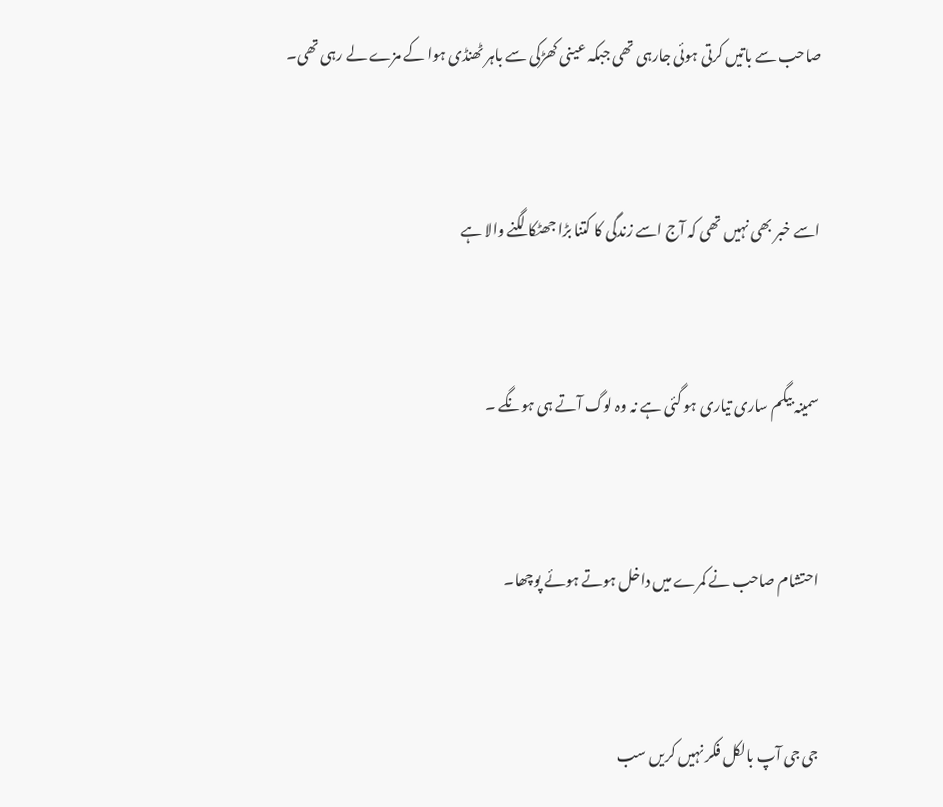صاحب سے باتیں کرتی ہوئی جارہی تھی جبکہ عینی کھڑکی سے باہر ٹھنڈی ہوا کے مزے لے رہی تھی۔


اسے خبر بھی نہیں تھی کہ آج اسے زندگی کا کتنا بڑا جھٹکا لگنے والا ہے


سمینہ بیگم ساری تیاری ہو گئی ہے نہ وہ لوگ آتے ہی ہونگے ۔


احتشام صاحب نے کمرے میں داخل ہوتے ہوئے پوچھا۔


جی جی آپ بالکل فکر نہیں کریں سب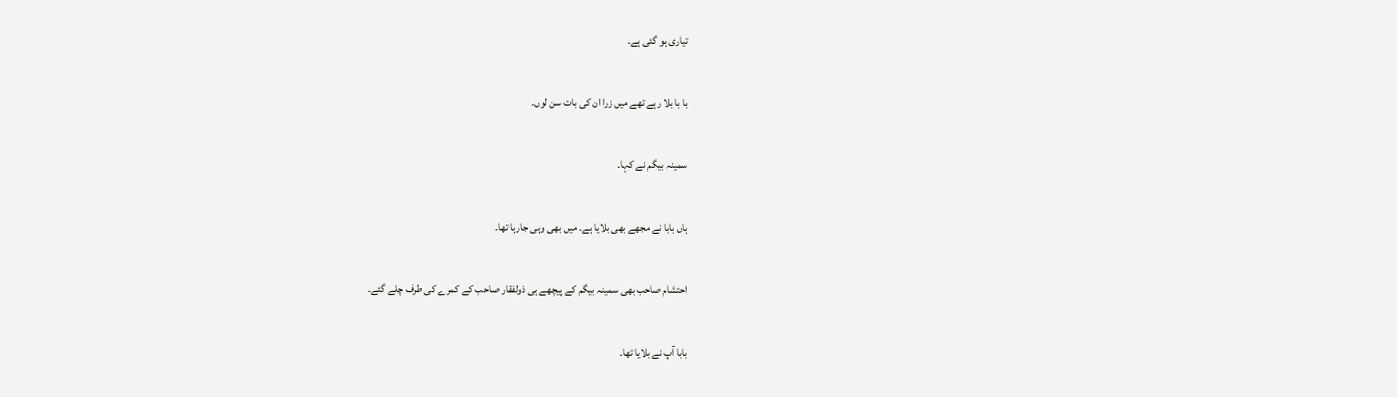تیاری ہو گئی ہے۔


با با بلا رہے تھے میں زرا ان کی بات سن لوں۔


سمینہ بیگم نے کہا۔


ہاں بابا نے مجھے بھی بلایا ہے۔ میں بھی وہی جارہا تھا۔


احتشام صاحب بھی سمینہ بیگم کے پیچھے ہی ذولفقار صاحب کے کمرے کی طرف چلے گئے۔


بابا آپ نے بلایا تھا۔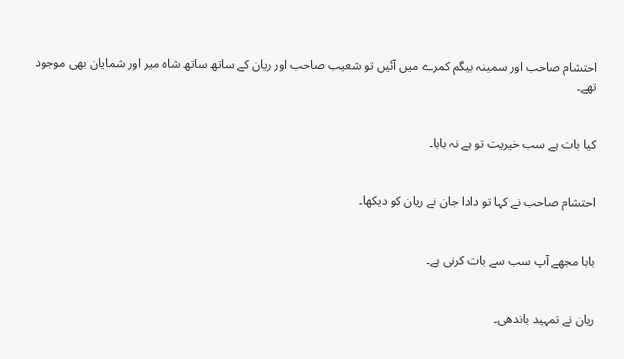احتشام صاحب اور سمینہ بیگم کمرے میں آئیں تو شعیب صاحب اور ریان کے ساتھ ساتھ شاہ میر اور شمایان بھی موجود تھے۔


کیا بات ہے سب خیریت تو ہے نہ بابا۔


احتشام صاحب نے کہا تو دادا جان نے ریان کو دیکھا۔


بابا مجھے آپ سب سے بات کرنی ہے۔


ریان نے تمہید باندھی۔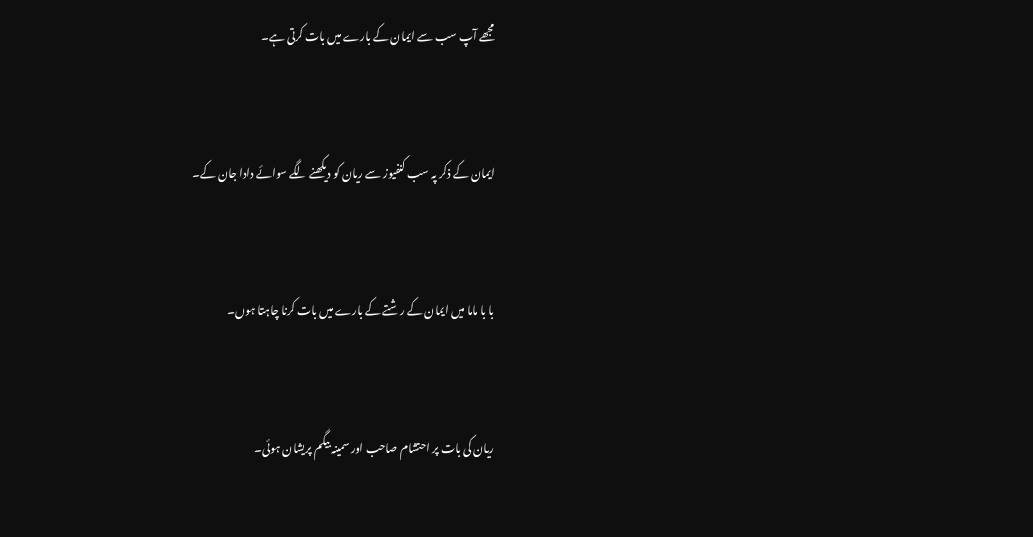مجھے آپ سب سے ایمان کے بارے میں بات کرتی ہے۔


ایمان کے ذکر پہ سب کنفیوز سے ریان کو دیکھنے لگے سوائے دادا جان کے۔


با با ماما میں ایمان کے رشتے کے بارے میں بات کرنا چاہتا ہوں۔


ریان کی بات پر احتشام صاحب اور سمینہ بیگم پریشان ہوئی۔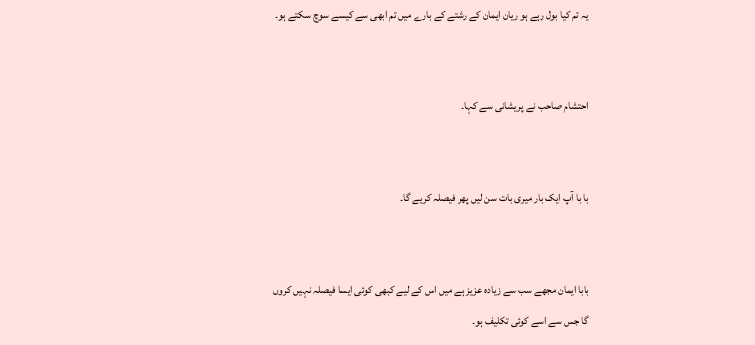یہ تم کیا بول رہے ہو ریان ایمان کے رشتے کے بارے میں تم ابھی سے کیسے سوچ سکتے ہو۔


احتشام صاحب نے پریشانی سے کہا۔


با با آپ ایک بار میری بات سن لیں پھر فیصلہ کریے گا۔


بابا ایمان مجھے سب سے زیادہ عزیز ہے میں اس کے لیے کبھی کوئی ایسا فیصلہ نہیں کروں گا جس سے اسے کوئی تکلیف ہو۔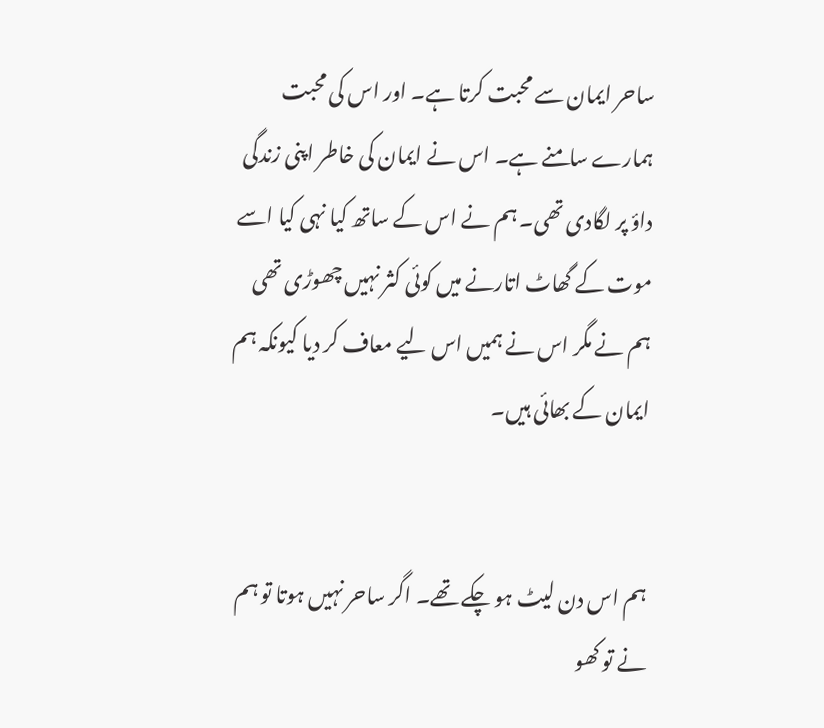ساحر ایمان سے محبت کرتا ہے۔ اور اس کی محبت ہمارے سامنے ہے۔ اس نے ایمان کی خاطر اپنی زندگی داؤ پر لگادی تھی۔ ہم نے اس کے ساتھ کیا نہی کیا اسے موت کے گھاٹ اتارنے میں کوئی کثر نہیں چھوڑی تھی ہم نے مگر اس نے ہمیں اس لیے معاف کر دیا کیونکہ ہم ایمان کے بھائی ہیں۔


ہم اس دن لیٹ ہو چکے تھے۔ اگر ساحر نہیں ہوتا تو ہم نے تو کھو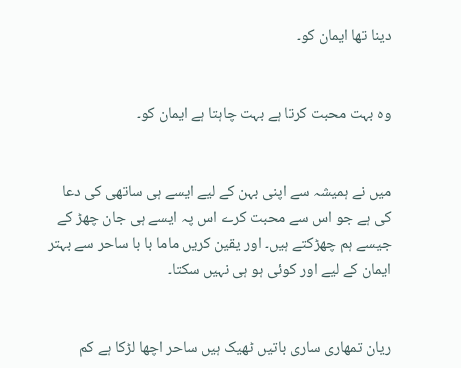دینا تھا ایمان کو۔


وہ بہت محبت کرتا ہے بہت چاہتا ہے ایمان کو۔


میں نے ہمیشہ سے اپنی بہن کے لیے ایسے ہی ساتھی کی دعا کی ہے جو اس سے محبت کرے اس پہ ایسے ہی جان چھڑ کے جیسے ہم چھڑکتے ہیں۔ اور یقین کریں ماما با با ساحر سے بہتر ایمان کے لیے اور کوئی ہو ہی نہیں سکتا۔


ریان تمھاری ساری باتیں ٹھیک ہیں ساحر اچھا لڑکا ہے کم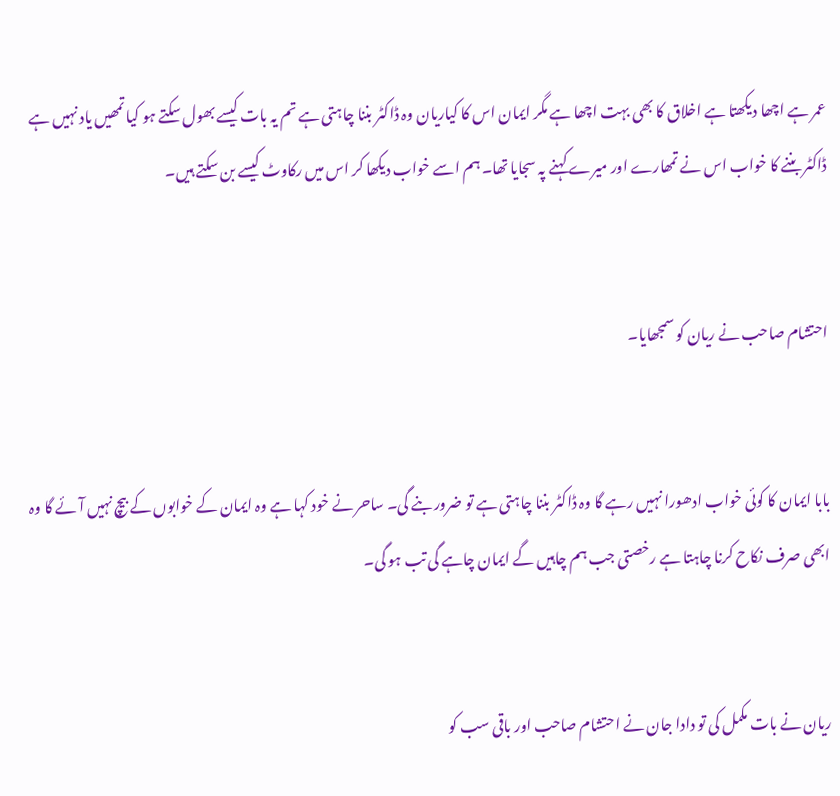عمر ہے اچھا دیکھتا ہے اخلاق کا بھی بہت اچھا ہے مگر ایمان اس کا کیاریان وہ ڈاکٹر بننا چاہتی ہے تم یہ بات کیسے بھول سکتے ہو کیا تمھیں یاد نہیں ہے ڈاکٹر بننے کا خواب اس نے تمھارے اور میرے کہنے پہ سجایا تھا۔ ہم اسے خواب دیکھا کر اس میں رکاوٹ کیسے بن سکتے ہیں۔


احتشام صاحب نے ریان کو سمجھایا۔


بابا ایمان کا کوئی خواب ادھورا نہیں رہے گا وہ ڈاکٹر بننا چاہتی ہے تو ضرور بنے گی۔ ساحر نے خود کہا ہے وہ ایمان کے خوابوں کے بیچ نہیں آئے گا وہ ابھی صرف نکاح کرنا چاہتا ہے رخصتی جب ہم چاہیں گے ایمان چاہے گی تب ہو گی۔


ریان نے بات مکمل کی تو دادا جان نے احتشام صاحب اور باقی سب کو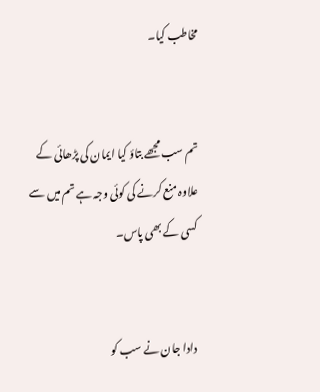مخاطب کیا۔


تم سب مجھے بتاؤ کیا ایمان کی پڑھائی کے علاوہ منع کرنے کی کوئی وجہ ہے تم میں سے کسی کے بھی پاس۔


دادا جان نے سب کو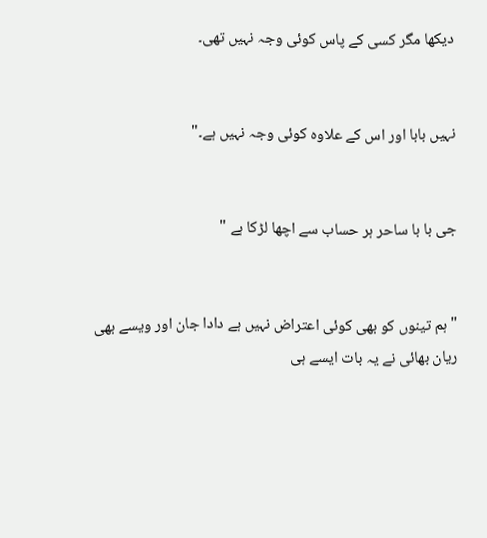دیکھا مگر کسی کے پاس کوئی وجہ نہیں تھی۔


نہیں بابا اور اس کے علاوہ کوئی وجہ نہیں ہے۔"


جی با با ساحر ہر حساب سے اچھا لڑکا ہے "


" ہم تینوں کو بھی کوئی اعتراض نہیں ہے دادا جان اور ویسے بھی ریان بھائی نے یہ بات ایسے ہی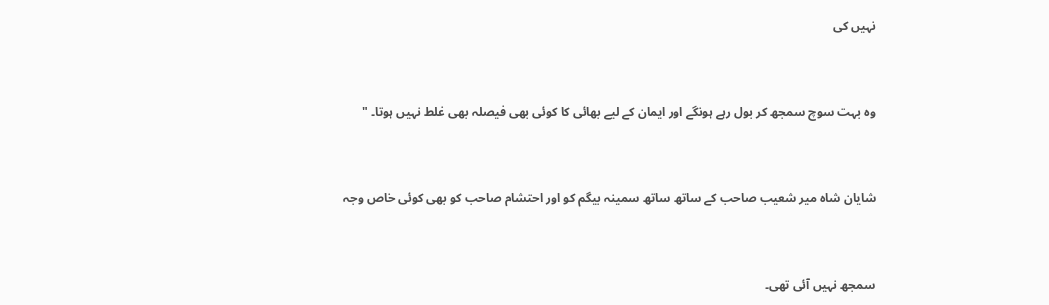نہیں کی


وہ بہت سوچ سمجھ کر بول رہے ہونگے اور ایمان کے لیے بھائی کا کوئی بھی فیصلہ بھی غلط نہیں ہوتا۔ "


شایان شاہ میر شعیب صاحب کے ساتھ ساتھ سمینہ بیگم کو اور احتشام صاحب کو بھی کوئی خاص وجہ


سمجھ نہیں آئی تھی۔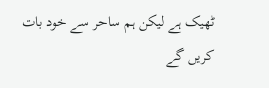ٹھیک ہے لیکن ہم ساحر سے خود بات کریں گے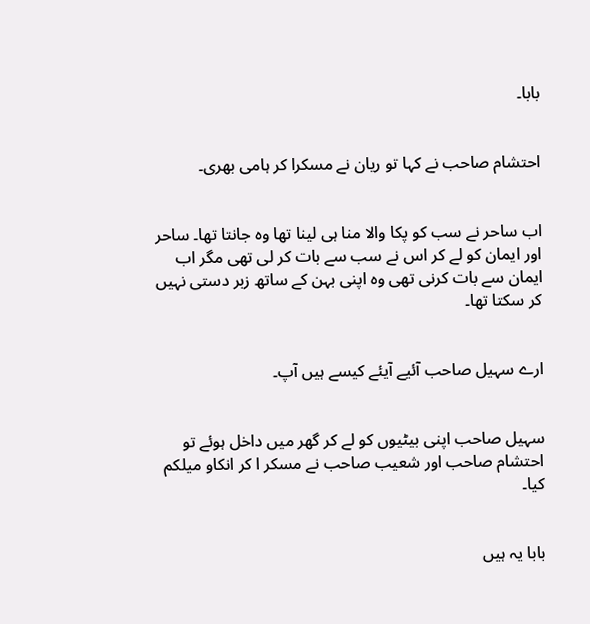بابا۔


احتشام صاحب نے کہا تو ریان نے مسکرا کر ہامی بھری۔


اب ساحر نے سب کو پکا والا منا ہی لینا تھا وہ جانتا تھا۔ ساحر اور ایمان کو لے کر اس نے سب سے بات کر لی تھی مگر اب ایمان سے بات کرنی تھی وہ اپنی بہن کے ساتھ زبر دستی نہیں کر سکتا تھا۔


ارے سہیل صاحب آئیے آیئے کیسے ہیں آپ۔


سہیل صاحب اپنی بیٹیوں کو لے کر گھر میں داخل ہوئے تو احتشام صاحب اور شعیب صاحب نے مسکر ا کر انکاو میلکم کیا۔


بابا یہ ہیں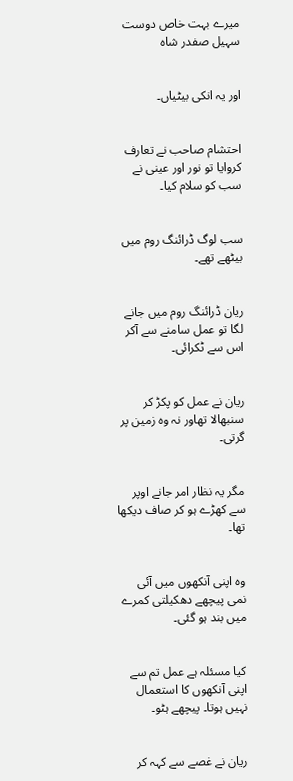میرے بہت خاص دوست سہیل صفدر شاہ


اور یہ انکی بیٹیاں۔


احتشام صاحب نے تعارف کروایا تو نور اور عینی نے سب کو سلام کیا۔


سب لوگ ڈرائنگ روم میں بیٹھے تھے۔


ریان ڈرائنگ روم میں جانے لگا تو عمل سامنے سے آکر اس سے ٹکرائی۔


ریان نے عمل کو پکڑ کر سنبھالا تھاور نہ وہ زمین پر گرتی۔


مگر یہ نظار امر جانے اوپر سے کھڑے ہو کر صاف دیکھا تھا۔


وہ اپنی آنکھوں میں آئی نمی پیچھے دھکیلتی کمرے میں بند ہو گئی۔


کیا مسئلہ ہے عمل تم سے اپنی آنکھوں کا استعمال نہیں ہوتا۔ پیچھے ہٹو۔


ریان نے غصے سے کہہ کر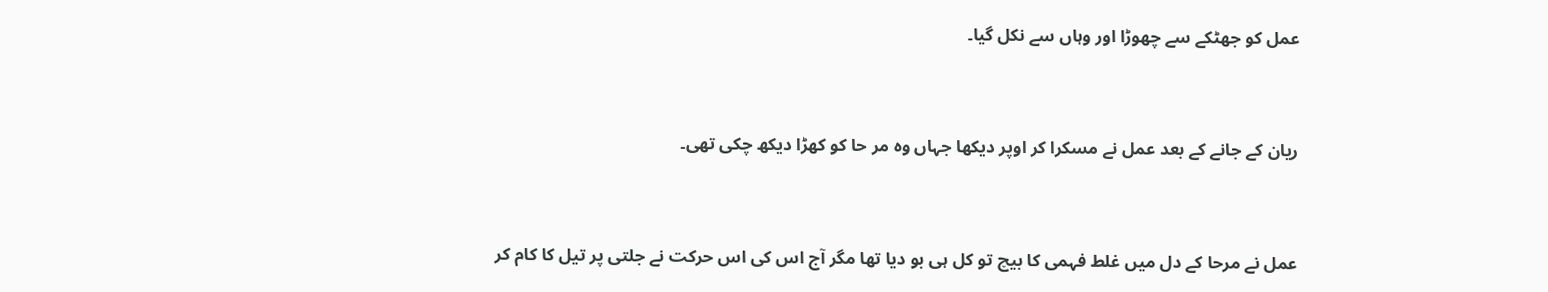عمل کو جھٹکے سے چھوڑا اور وہاں سے نکل گیا۔


ریان کے جانے کے بعد عمل نے مسکرا کر اوپر دیکھا جہاں وہ مر حا کو کھڑا دیکھ چکی تھی۔


عمل نے مرحا کے دل میں غلط فہمی کا بیچ تو کل ہی بو دیا تھا مگر آج اس کی اس حرکت نے جلتی پر تیل کا کام کر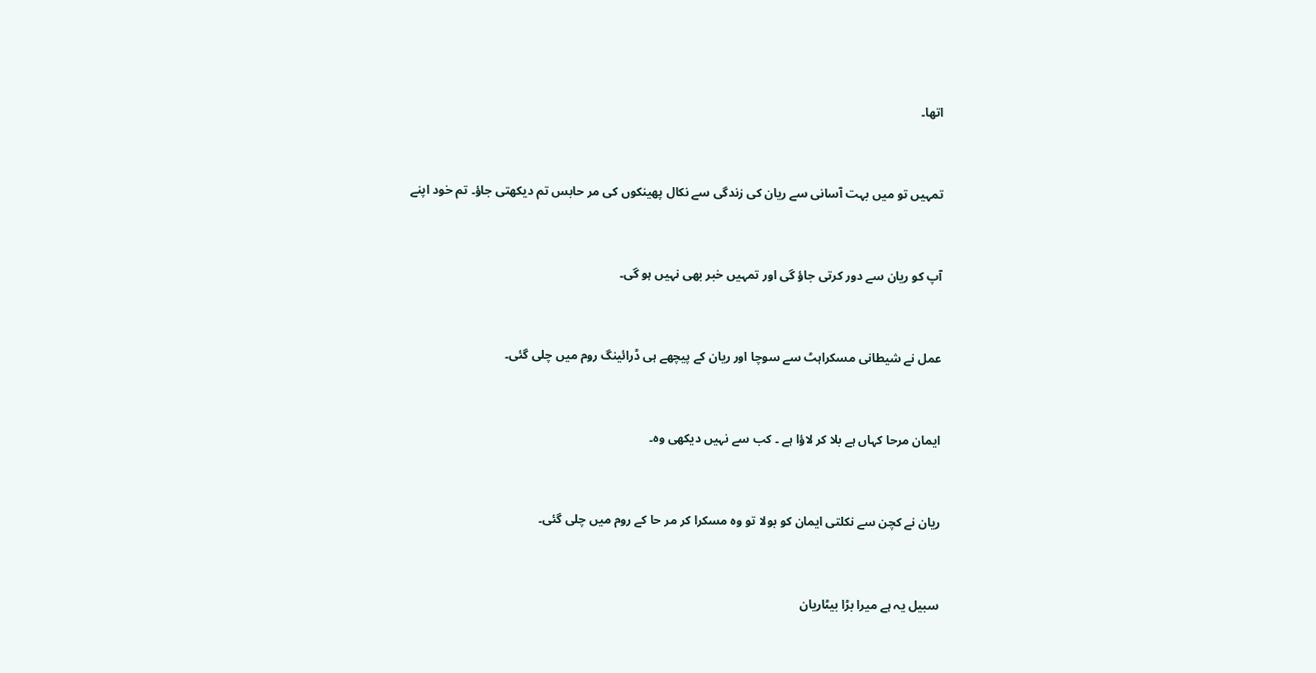اتھا۔


تمہیں تو میں بہت آسانی سے ریان کی زندگی سے نکال پھینکوں کی مر حابس تم دیکھتی جاؤ۔ تم خود اپنے


آپ کو ریان سے دور کرتی جاؤ گی اور تمہیں خبر بھی نہیں ہو گی۔


عمل نے شیطانی مسکراہٹ سے سوچا اور ریان کے پیچھے ہی ڈرائینگ روم میں چلی گئی۔


ایمان مرحا کہاں ہے بلا کر لاؤا ہے ۔ کب سے نہیں دیکھی وہ۔


ریان نے کچن سے نکلتی ایمان کو بولا تو وہ مسکرا کر مر حا کے روم میں چلی گئی۔


سبیل یہ ہے میرا بڑا بیٹاریان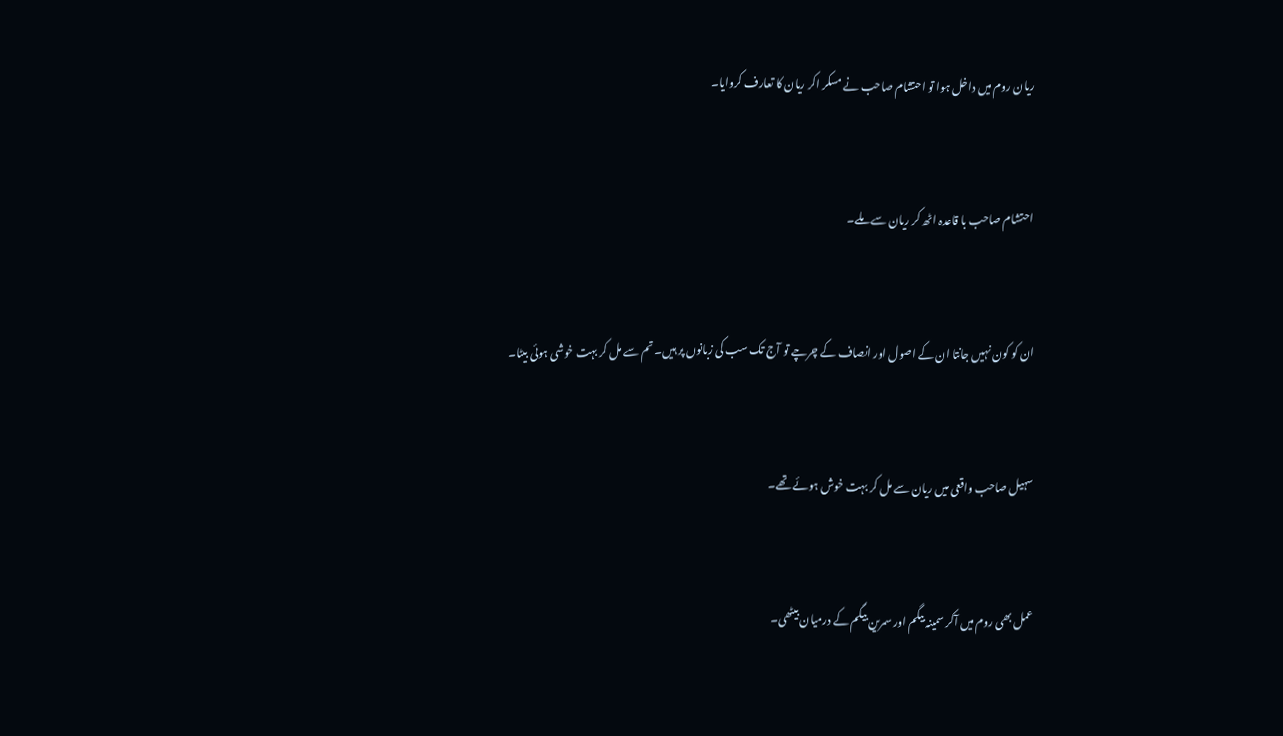ریان روم میں داخل ہوا تو احتشام صاحب نے مسکر اکر ریان کا تعارف کروایا۔


احتشام صاحب با قاعدہ اٹھ کر ریان سے ملے۔


ان کو کون نہیں جانتا ان کے اصول اور انصاف کے چرچے تو آج تک سب کی زبانوں پر ہیں۔ تم سے مل کر بہت خوشی ہوئی بیٹا۔


سہیل صاحب واقعی میں ریان سے مل کر بہت خوش ہوئے تھے۔


عمل بھی روم میں آکر سمینہ بیگم اور سمرین بیگم کے درمیان بیٹھی۔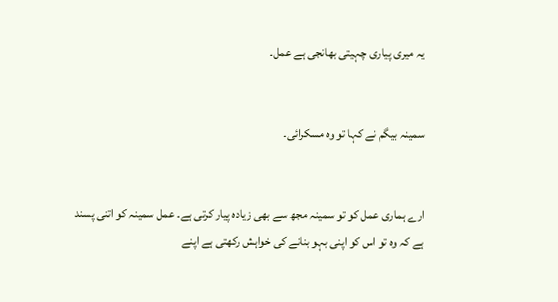یہ میری پیاری چہیتی بھانجی ہے عمل۔


سمینہ بیگم نے کہا تو وہ مسکرائی۔


ارے ہماری عمل کو تو سمینہ مجھ سے بھی زیادہ پیار کرتی ہے۔ عمل سمینہ کو اتنی پسند ہے کہ وہ تو اس کو اپنی بہو بنانے کی خواہش رکھتی ہے اپنے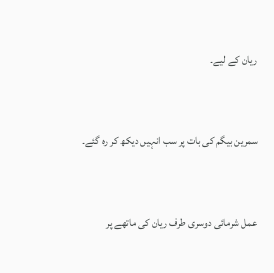ریان کے لیے۔


سمرین بیگم کی بات پر سب انہیں دیکھ کر رہ گئے۔


عمل شرمائی دوسری طرف ریان کی ماتھے پر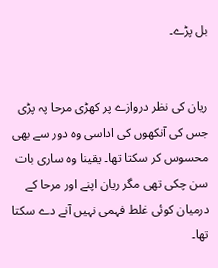بل پڑے۔


ریان کی نظر دروازے پر کھڑی مرحا پہ پڑی جس کی آنکھوں کی اداسی وہ دور سے بھی محسوس کر سکتا تھا۔ یقینا وہ ساری بات سن چکی تھی مگر ریان اپنے اور مرحا کے درمیان کوئی غلط فہمی نہیں آنے دے سکتا تھا۔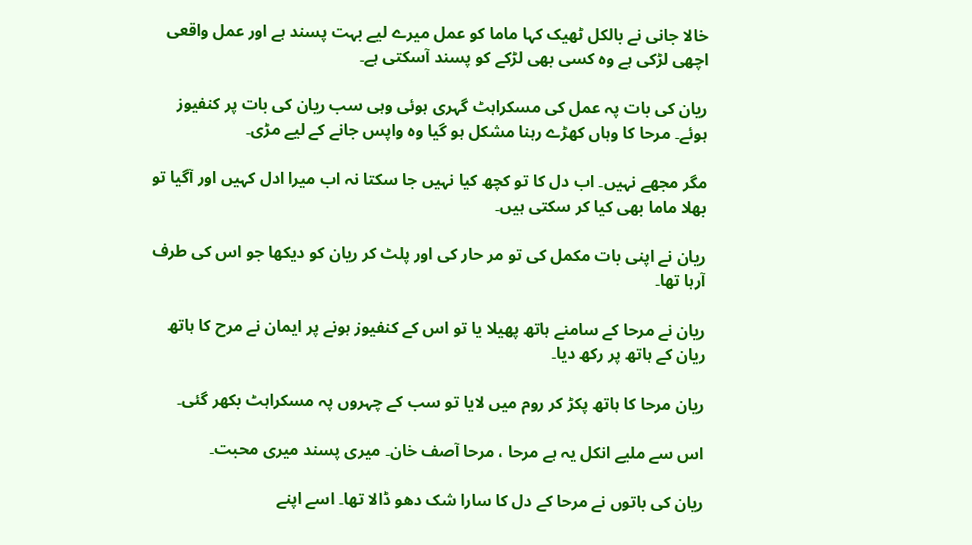خالا جانی نے بالکل ٹھیک کہا ماما کو عمل میرے لیے بہت پسند ہے اور عمل واقعی اچھی لڑکی ہے وہ کسی بھی لڑکے کو پسند آسکتی ہے۔

ریان کی بات پہ عمل کی مسکراہٹ گہری ہوئی وہی سب ریان کی بات پر کنفیوز ہوئے۔ مرحا کا وہاں کھڑے رہنا مشکل ہو گیا وہ واپس جانے کے لیے مڑی۔

مگر مجھے نہیں۔ اب دل کا تو کچھ کیا نہیں جا سکتا نہ اب میرا ادل کہیں اور آگیا تو بھلا ماما بھی کیا کر سکتی ہیں۔

ریان نے اپنی بات مکمل کی تو مر حار کی اور پلٹ کر ریان کو دیکھا جو اس کی طرف آرہا تھا۔

ریان نے مرحا کے سامنے ہاتھ پھیلا یا تو اس کے کنفیوز ہونے پر ایمان نے مرح کا ہاتھ ریان کے ہاتھ پر رکھ دیا۔

ریان مرحا کا ہاتھ پکڑ کر روم میں لایا تو سب کے چہروں پہ مسکراہٹ بکھر گئی۔

اس سے ملیے انکل یہ ہے مرحا ، مرحا آصف خان۔ میری پسند میری محبت۔

ریان کی باتوں نے مرحا کے دل کا سارا شک دھو ڈالا تھا۔ اسے اپنے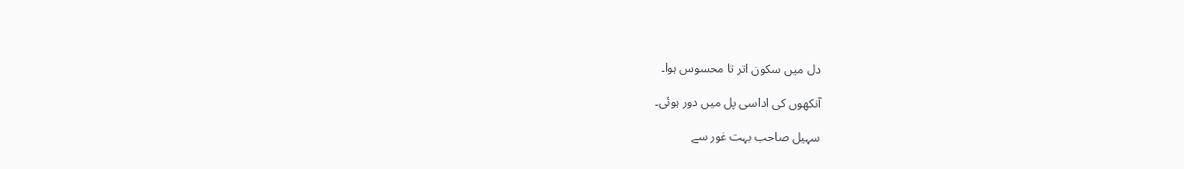دل میں سکون اتر تا محسوس ہوا۔

آنکھوں کی اداسی پل میں دور ہوئی۔

سہیل صاحب بہت غور سے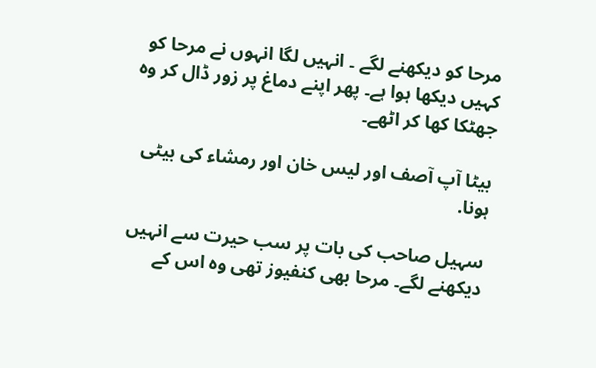مرحا کو دیکھنے لگے ۔ انہیں لگا انہوں نے مرحا کو کہیں دیکھا ہوا ہے۔ پھر اپنے دماغ پر زور ڈال کر وہ جھٹکا کھا کر اٹھے۔

بیٹا آپ آصف اور لیس خان اور رمشاء کی بیٹی ہونا.

سہیل صاحب کی بات پر سب حیرت سے انہیں دیکھنے لگے۔ مرحا بھی کنفیوز تھی وہ اس کے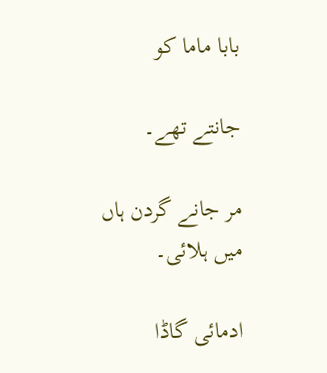بابا ماما کو

جانتے تھے۔

مر جانے گردن ہاں میں ہلائی۔

ادمائی گاڈا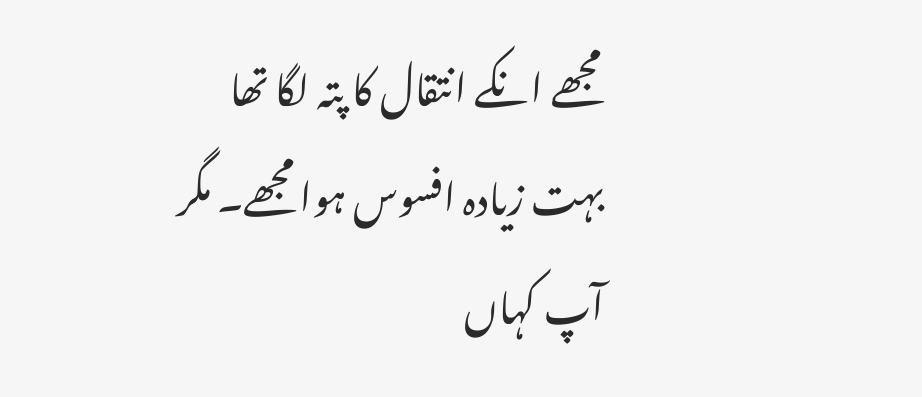مجھے انکے انتقال کا پتہ لگا تھا بہت زیادہ افسوس ہوا مجھے۔ مگر آپ کہاں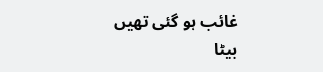غائب ہو گئی تھیں بیٹا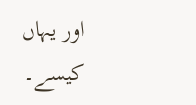اور یہاں کیسے۔